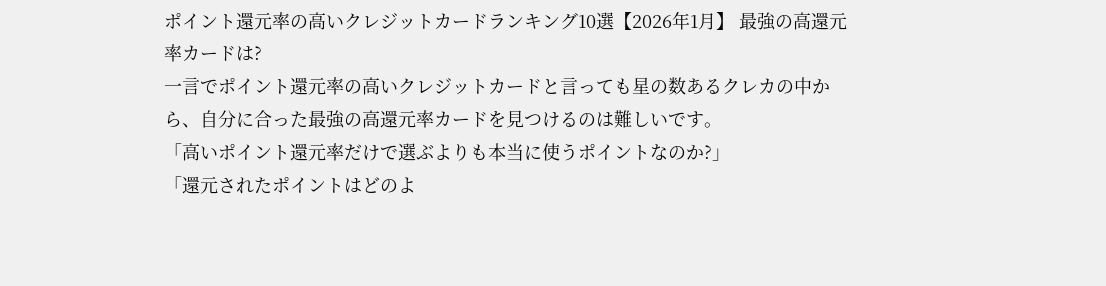ポイント還元率の高いクレジットカードランキング10選【2026年1月】 最強の高還元率カードは?
一言でポイント還元率の高いクレジットカードと言っても星の数あるクレカの中から、自分に合った最強の高還元率カードを見つけるのは難しいです。
「高いポイント還元率だけで選ぶよりも本当に使うポイントなのか?」
「還元されたポイントはどのよ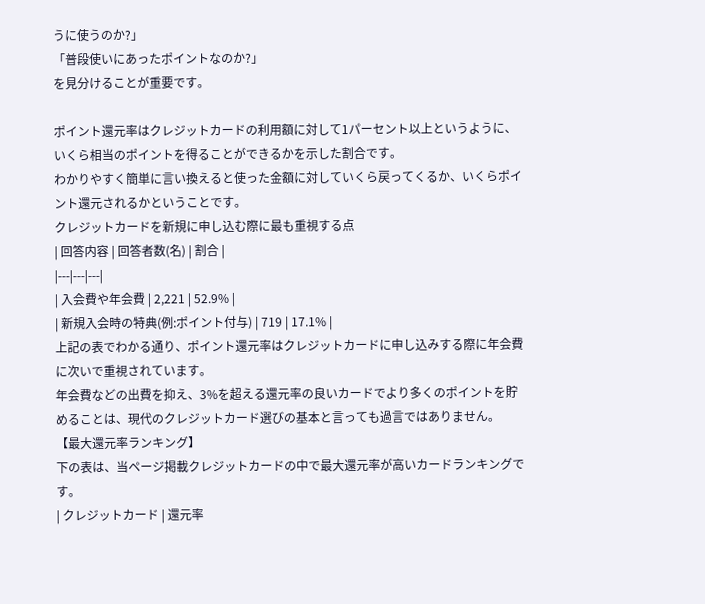うに使うのか?」
「普段使いにあったポイントなのか?」
を見分けることが重要です。

ポイント還元率はクレジットカードの利用額に対して1パーセント以上というように、いくら相当のポイントを得ることができるかを示した割合です。
わかりやすく簡単に言い換えると使った金額に対していくら戻ってくるか、いくらポイント還元されるかということです。
クレジットカードを新規に申し込む際に最も重視する点
| 回答内容 | 回答者数(名) | 割合 |
|---|---|---|
| 入会費や年会費 | 2,221 | 52.9% |
| 新規入会時の特典(例:ポイント付与) | 719 | 17.1% |
上記の表でわかる通り、ポイント還元率はクレジットカードに申し込みする際に年会費に次いで重視されています。
年会費などの出費を抑え、3%を超える還元率の良いカードでより多くのポイントを貯めることは、現代のクレジットカード選びの基本と言っても過言ではありません。
【最大還元率ランキング】
下の表は、当ページ掲載クレジットカードの中で最大還元率が高いカードランキングです。
| クレジットカード | 還元率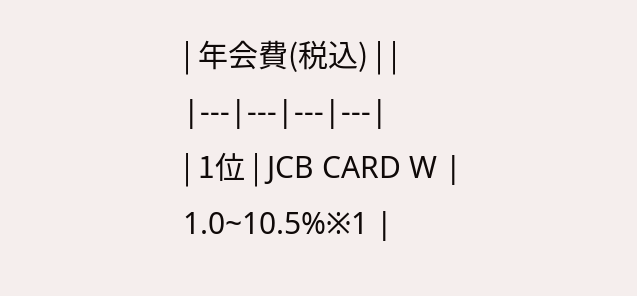| 年会費(税込) | |
|---|---|---|---|
| 1位 | JCB CARD W | 1.0~10.5%※1 |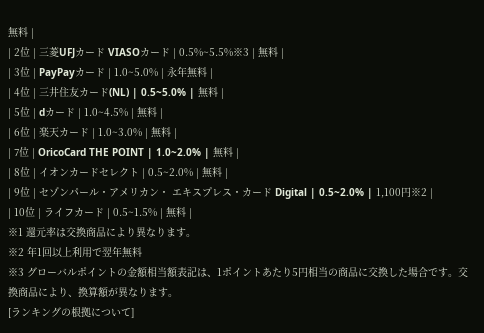無料 |
| 2位 | 三菱UFJカード VIASOカード | 0.5%~5.5%※3 | 無料 |
| 3位 | PayPayカード | 1.0~5.0% | 永年無料 |
| 4位 | 三井住友カード(NL) | 0.5~5.0% | 無料 |
| 5位 | dカード | 1.0~4.5% | 無料 |
| 6位 | 楽天カード | 1.0~3.0% | 無料 |
| 7位 | OricoCard THE POINT | 1.0~2.0% | 無料 |
| 8位 | イオンカードセレクト | 0.5~2.0% | 無料 |
| 9位 | セゾンパール・アメリカン・ エキスプレス・カード Digital | 0.5~2.0% | 1,100円※2 |
| 10位 | ライフカード | 0.5~1.5% | 無料 |
※1 還元率は交換商品により異なります。
※2 年1回以上利用で翌年無料
※3 グローバルポイントの金額相当額表記は、1ポイントあたり5円相当の商品に交換した場合です。交換商品により、換算額が異なります。
[ランキングの根拠について]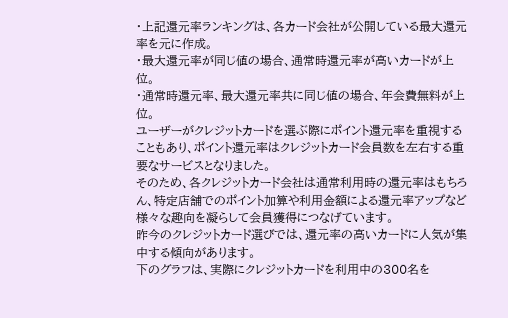・上記還元率ランキングは、各カード会社が公開している最大還元率を元に作成。
・最大還元率が同じ値の場合、通常時還元率が高いカードが上位。
・通常時還元率、最大還元率共に同じ値の場合、年会費無料が上位。
ユーザーがクレジットカードを選ぶ際にポイント還元率を重視することもあり、ポイント還元率はクレジットカード会員数を左右する重要なサービスとなりました。
そのため、各クレジットカード会社は通常利用時の還元率はもちろん、特定店舗でのポイント加算や利用金額による還元率アップなど様々な趣向を凝らして会員獲得につなげています。
昨今のクレジットカード選びでは、還元率の高いカードに人気が集中する傾向があります。
下のグラフは、実際にクレジットカードを利用中の300名を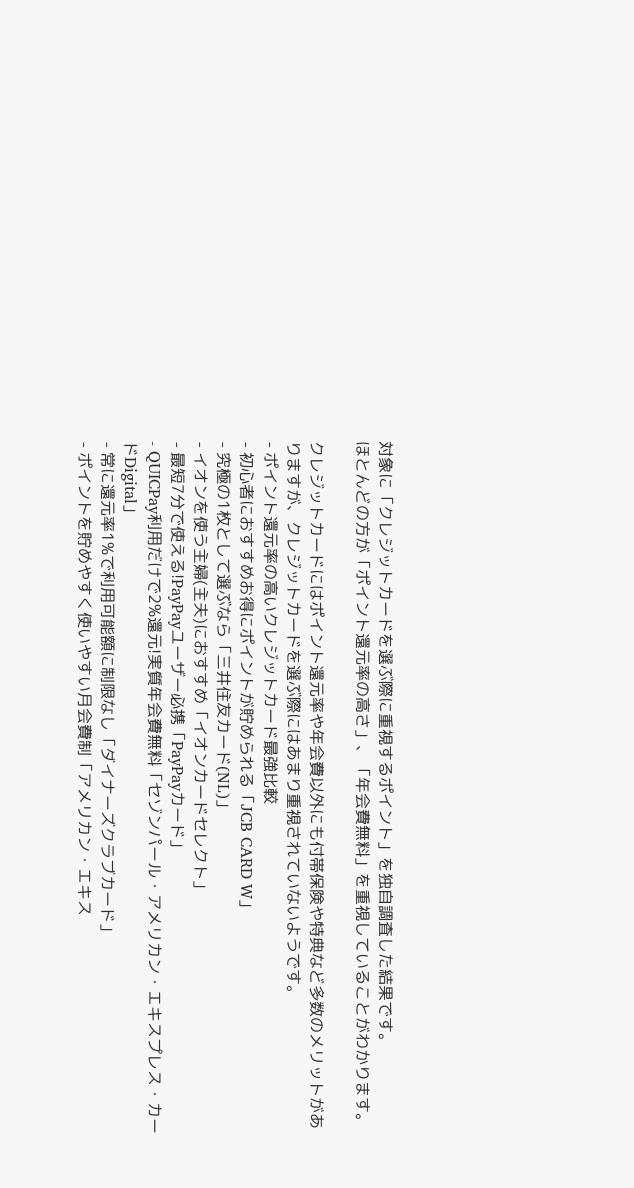対象に「クレジットカードを選ぶ際に重視するポイント」を独自調査した結果です。
ほとんどの方が「ポイント還元率の高さ」、「年会費無料」を重視していることがわかります。

クレジットカードにはポイント還元率や年会費以外にも付帯保険や特典など多数のメリットがありますが、クレジットカードを選ぶ際にはあまり重視されていないようです。
- ポイント還元率の高いクレジットカード最強比較
- 初心者におすすめお得にポイントが貯められる「JCB CARD W」
- 究極の1枚として選ぶなら「三井住友カード(NL)」
- イオンを使う主婦(主夫)におすすめ「イオンカードセレクト」
- 最短7分で使える!PayPayユーザー必携「PayPayカード」
- QUICPay利用だけで2%還元!実質年会費無料「セゾンパール・アメリカン・エキスプレス・カードDigital」
- 常に還元率1%で利用可能額に制限なし「ダイナーズクラブカード」
- ポイントを貯めやすく使いやすい月会費制「アメリカン・エキス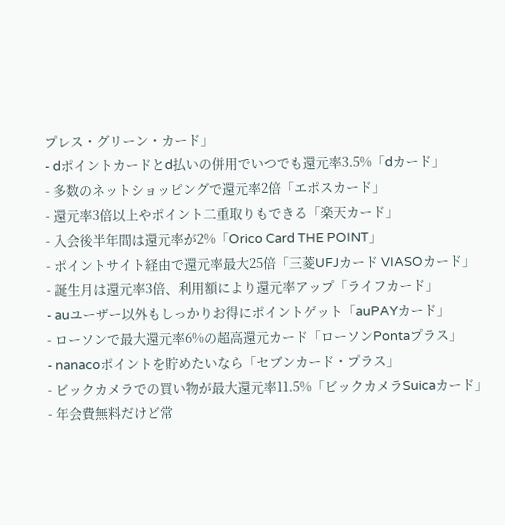プレス・グリーン・カード」
- dポイントカードとd払いの併用でいつでも還元率3.5%「dカード」
- 多数のネットショッピングで還元率2倍「エポスカード」
- 還元率3倍以上やポイント二重取りもできる「楽天カード」
- 入会後半年間は還元率が2%「Orico Card THE POINT」
- ポイントサイト経由で還元率最大25倍「三菱UFJカード VIASOカード」
- 誕生月は還元率3倍、利用額により還元率アップ「ライフカード」
- auユーザー以外もしっかりお得にポイントゲット「auPAYカード」
- ローソンで最大還元率6%の超高還元カード「ローソンPontaプラス」
- nanacoポイントを貯めたいなら「セブンカード・プラス」
- ビックカメラでの買い物が最大還元率11.5%「ビックカメラSuicaカード」
- 年会費無料だけど常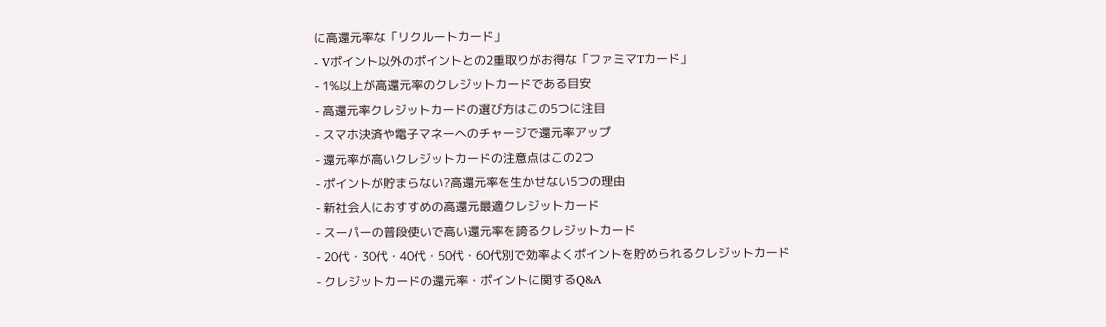に高還元率な「リクルートカード」
- Vポイント以外のポイントとの2重取りがお得な「ファミマTカード」
- 1%以上が高還元率のクレジットカードである目安
- 高還元率クレジットカードの選び方はこの5つに注目
- スマホ決済や電子マネーへのチャージで還元率アップ
- 還元率が高いクレジットカードの注意点はこの2つ
- ポイントが貯まらない?高還元率を生かせない5つの理由
- 新社会人におすすめの高還元最適クレジットカード
- スーパーの普段使いで高い還元率を誇るクレジットカード
- 20代・30代・40代・50代・60代別で効率よくポイントを貯められるクレジットカード
- クレジットカードの還元率・ポイントに関するQ&A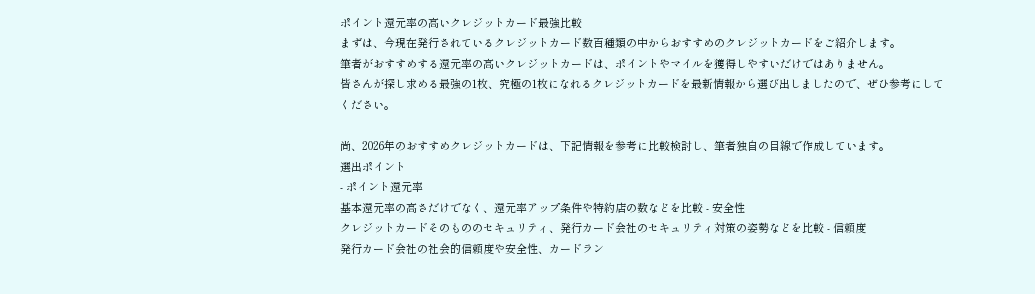ポイント還元率の高いクレジットカード最強比較
まずは、今現在発行されているクレジットカード数百種類の中からおすすめのクレジットカードをご紹介します。
筆者がおすすめする還元率の高いクレジットカードは、ポイントやマイルを獲得しやすいだけではありません。
皆さんが探し求める最強の1枚、究極の1枚になれるクレジットカードを最新情報から選び出しましたので、ぜひ参考にしてください。

尚、2026年のおすすめクレジットカードは、下記情報を参考に比較検討し、筆者独自の目線で作成しています。
選出ポイント
- ポイント還元率
基本還元率の高さだけでなく、還元率アップ条件や特約店の数などを比較 - 安全性
クレジットカードそのもののセキュリティ、発行カード会社のセキュリティ対策の姿勢などを比較 - 信頼度
発行カード会社の社会的信頼度や安全性、カードラン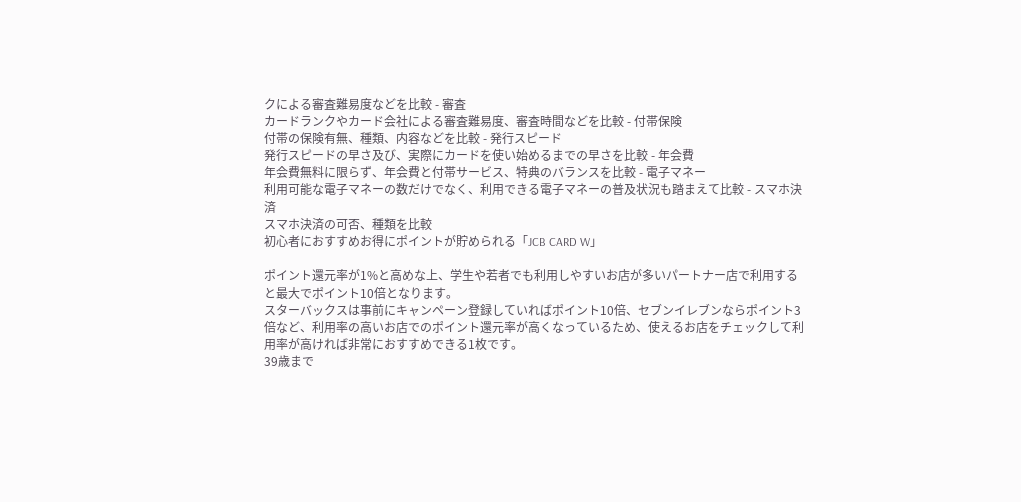クによる審査難易度などを比較 - 審査
カードランクやカード会社による審査難易度、審査時間などを比較 - 付帯保険
付帯の保険有無、種類、内容などを比較 - 発行スピード
発行スピードの早さ及び、実際にカードを使い始めるまでの早さを比較 - 年会費
年会費無料に限らず、年会費と付帯サービス、特典のバランスを比較 - 電子マネー
利用可能な電子マネーの数だけでなく、利用できる電子マネーの普及状況も踏まえて比較 - スマホ決済
スマホ決済の可否、種類を比較
初心者におすすめお得にポイントが貯められる「JCB CARD W」

ポイント還元率が1%と高めな上、学生や若者でも利用しやすいお店が多いパートナー店で利用すると最大でポイント10倍となります。
スターバックスは事前にキャンペーン登録していればポイント10倍、セブンイレブンならポイント3倍など、利用率の高いお店でのポイント還元率が高くなっているため、使えるお店をチェックして利用率が高ければ非常におすすめできる1枚です。
39歳まで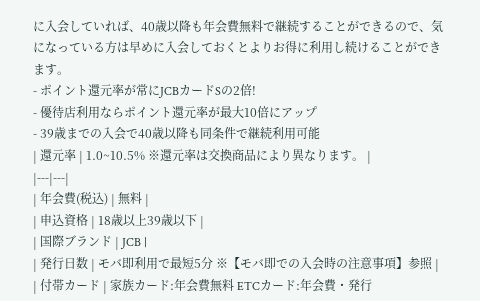に入会していれば、40歳以降も年会費無料で継続することができるので、気になっている方は早めに入会しておくとよりお得に利用し続けることができます。
- ポイント還元率が常にJCBカードSの2倍!
- 優待店利用ならポイント還元率が最大10倍にアップ
- 39歳までの入会で40歳以降も同条件で継続利用可能
| 還元率 | 1.0~10.5% ※還元率は交換商品により異なります。 |
|---|---|
| 年会費(税込) | 無料 |
| 申込資格 | 18歳以上39歳以下 |
| 国際ブランド | JCB |
| 発行日数 | モバ即利用で最短5分 ※【モバ即での入会時の注意事項】参照 |
| 付帯カード | 家族カード:年会費無料 ETCカード:年会費・発行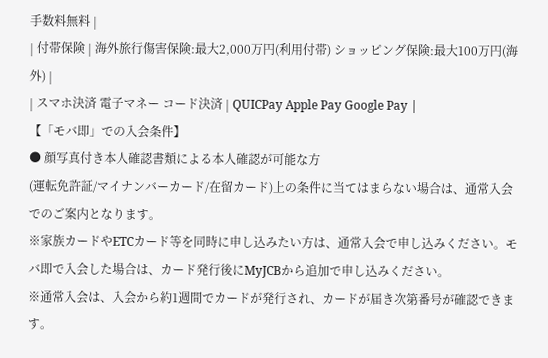手数料無料 |
| 付帯保険 | 海外旅行傷害保険:最大2,000万円(利用付帯) ショッピング保険:最大100万円(海外) |
| スマホ決済 電子マネー コード決済 | QUICPay Apple Pay Google Pay |
【「モバ即」での入会条件】
● 顔写真付き本人確認書類による本人確認が可能な方
(運転免許証/マイナンバーカード/在留カード)上の条件に当てはまらない場合は、通常入会でのご案内となります。
※家族カードやETCカード等を同時に申し込みたい方は、通常入会で申し込みください。モバ即で入会した場合は、カード発行後にMyJCBから追加で申し込みください。
※通常入会は、入会から約1週間でカードが発行され、カードが届き次第番号が確認できます。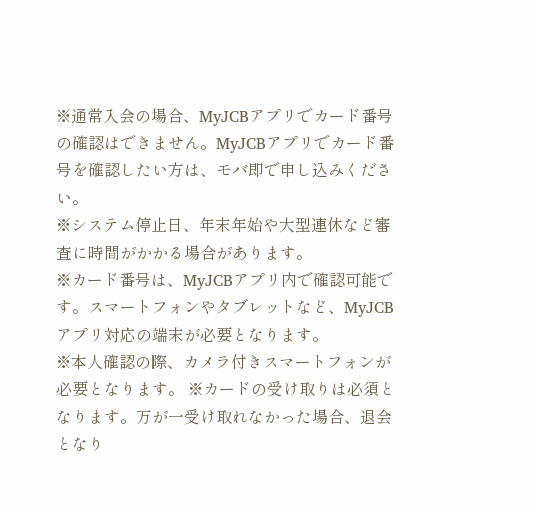※通常入会の場合、MyJCBアプリでカード番号の確認はできません。MyJCBアプリでカード番号を確認したい方は、モバ即で申し込みください。
※システム停止日、年末年始や大型連休など審査に時間がかかる場合があります。
※カード番号は、MyJCBアプリ内で確認可能です。スマートフォンやタブレットなど、MyJCBアプリ対応の端末が必要となります。
※本人確認の際、カメラ付きスマートフォンが必要となります。 ※カードの受け取りは必須となります。万が一受け取れなかった場合、退会となり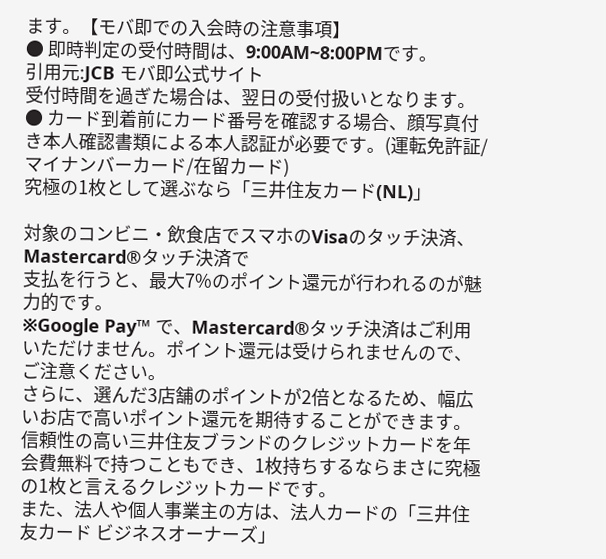ます。【モバ即での入会時の注意事項】
● 即時判定の受付時間は、9:00AM~8:00PMです。
引用元:JCB モバ即公式サイト
受付時間を過ぎた場合は、翌日の受付扱いとなります。
● カード到着前にカード番号を確認する場合、顔写真付き本人確認書類による本人認証が必要です。(運転免許証/マイナンバーカード/在留カード)
究極の1枚として選ぶなら「三井住友カード(NL)」

対象のコンビニ・飲食店でスマホのVisaのタッチ決済、Mastercard®タッチ決済で
支払を行うと、最大7%のポイント還元が行われるのが魅力的です。
※Google Pay™ で、Mastercard®タッチ決済はご利用いただけません。ポイント還元は受けられませんので、ご注意ください。
さらに、選んだ3店舗のポイントが2倍となるため、幅広いお店で高いポイント還元を期待することができます。
信頼性の高い三井住友ブランドのクレジットカードを年会費無料で持つこともでき、1枚持ちするならまさに究極の1枚と言えるクレジットカードです。
また、法人や個人事業主の方は、法人カードの「三井住友カード ビジネスオーナーズ」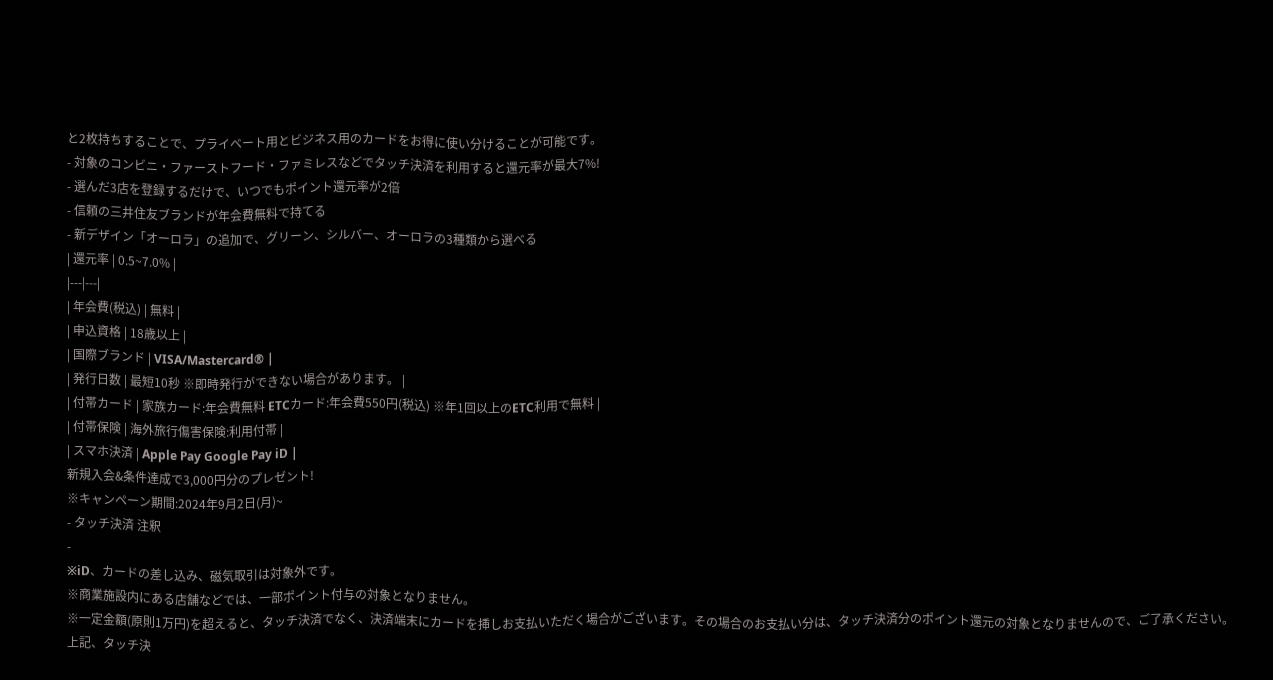と2枚持ちすることで、プライベート用とビジネス用のカードをお得に使い分けることが可能です。
- 対象のコンビニ・ファーストフード・ファミレスなどでタッチ決済を利用すると還元率が最大7%!
- 選んだ3店を登録するだけで、いつでもポイント還元率が2倍
- 信頼の三井住友ブランドが年会費無料で持てる
- 新デザイン「オーロラ」の追加で、グリーン、シルバー、オーロラの3種類から選べる
| 還元率 | 0.5~7.0% |
|---|---|
| 年会費(税込) | 無料 |
| 申込資格 | 18歳以上 |
| 国際ブランド | VISA/Mastercard® |
| 発行日数 | 最短10秒 ※即時発行ができない場合があります。 |
| 付帯カード | 家族カード:年会費無料 ETCカード:年会費550円(税込) ※年1回以上のETC利用で無料 |
| 付帯保険 | 海外旅行傷害保険:利用付帯 |
| スマホ決済 | Apple Pay Google Pay iD |
新規入会&条件達成で3,000円分のプレゼント!
※キャンペーン期間:2024年9月2日(月)~
- タッチ決済 注釈
-
※iD、カードの差し込み、磁気取引は対象外です。
※商業施設内にある店舗などでは、一部ポイント付与の対象となりません。
※一定金額(原則1万円)を超えると、タッチ決済でなく、決済端末にカードを挿しお支払いただく場合がございます。その場合のお支払い分は、タッチ決済分のポイント還元の対象となりませんので、ご了承ください。
上記、タッチ決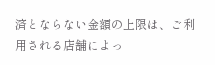済とならない金額の上限は、ご利用される店舗によっ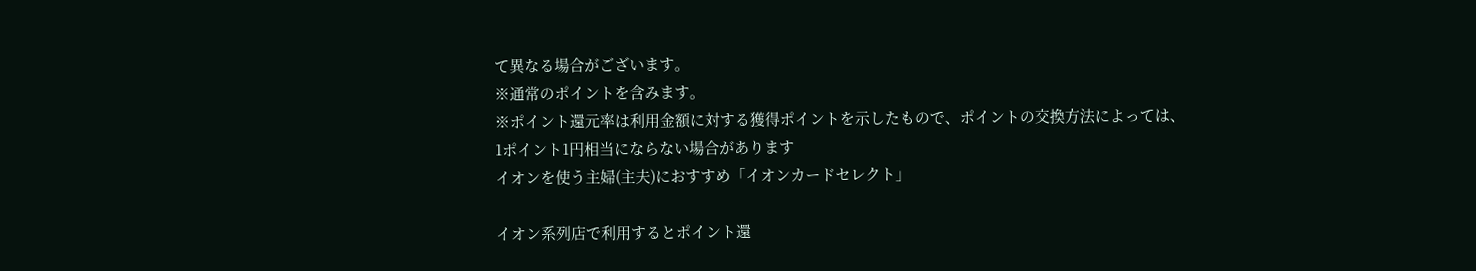て異なる場合がございます。
※通常のポイントを含みます。
※ポイント還元率は利用金額に対する獲得ポイントを示したもので、ポイントの交換方法によっては、
1ポイント1円相当にならない場合があります
イオンを使う主婦(主夫)におすすめ「イオンカードセレクト」

イオン系列店で利用するとポイント還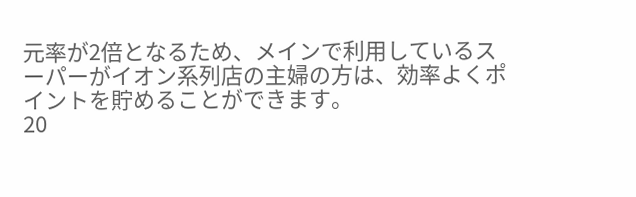元率が2倍となるため、メインで利用しているスーパーがイオン系列店の主婦の方は、効率よくポイントを貯めることができます。
20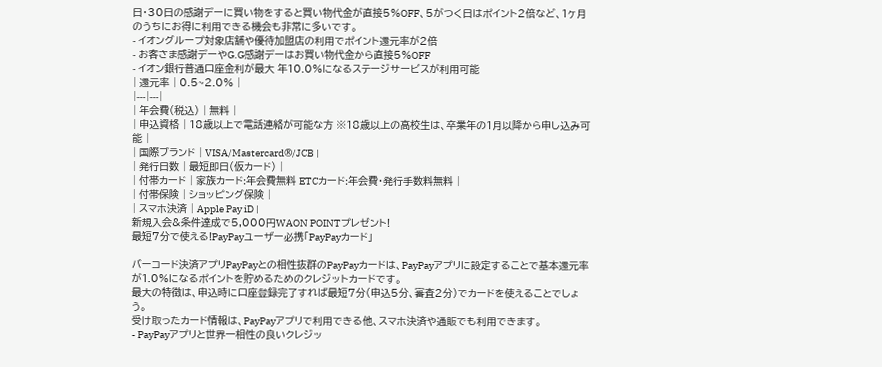日・30日の感謝デーに買い物をすると買い物代金が直接5%OFF、5がつく日はポイント2倍など、1ヶ月のうちにお得に利用できる機会も非常に多いです。
- イオングループ対象店舗や優待加盟店の利用でポイント還元率が2倍
- お客さま感謝デーやG.G感謝デーはお買い物代金から直接5%OFF
- イオン銀行普通口座金利が最大 年10.0%になるステージサービスが利用可能
| 還元率 | 0.5~2.0% |
|---|---|
| 年会費(税込) | 無料 |
| 申込資格 | 18歳以上で電話連絡が可能な方 ※18歳以上の高校生は、卒業年の1月以降から申し込み可能 |
| 国際ブランド | VISA/Mastercard®/JCB |
| 発行日数 | 最短即日(仮カード) |
| 付帯カード | 家族カード:年会費無料 ETCカード:年会費・発行手数料無料 |
| 付帯保険 | ショッピング保険 |
| スマホ決済 | Apple Pay iD |
新規入会&条件達成で5,000円WAON POINTプレゼント!
最短7分で使える!PayPayユーザー必携「PayPayカード」

バーコード決済アプリPayPayとの相性抜群のPayPayカードは、PayPayアプリに設定することで基本還元率が1.0%になるポイントを貯めるためのクレジットカードです。
最大の特徴は、申込時に口座登録完了すれば最短7分(申込5分、審査2分)でカードを使えることでしょう。
受け取ったカード情報は、PayPayアプリで利用できる他、スマホ決済や通販でも利用できます。
- PayPayアプリと世界一相性の良いクレジッ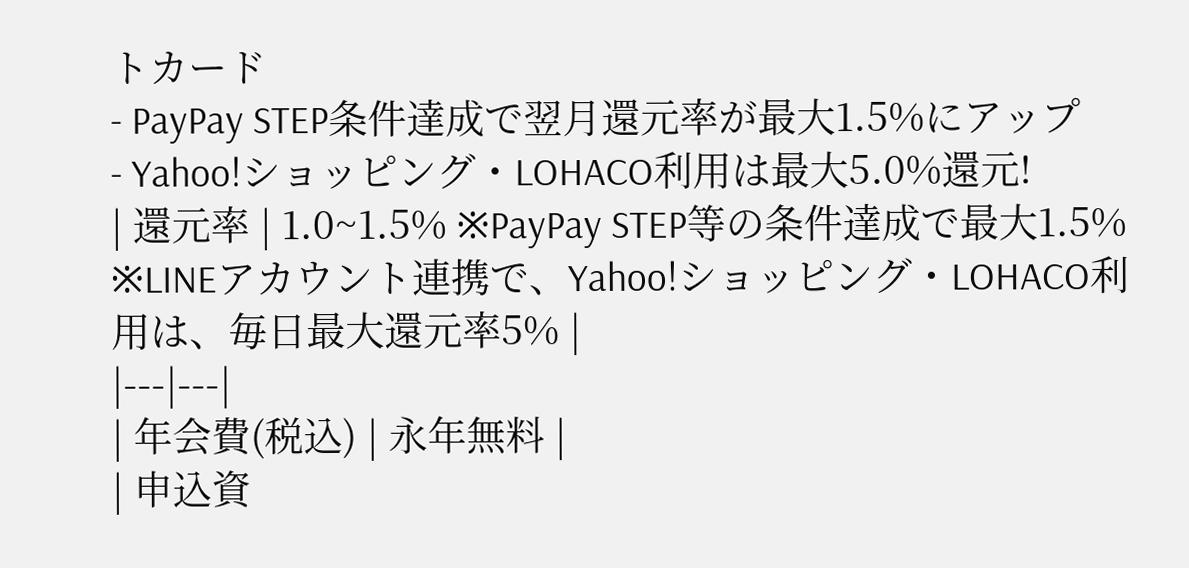トカード
- PayPay STEP条件達成で翌月還元率が最大1.5%にアップ
- Yahoo!ショッピング・LOHACO利用は最大5.0%還元!
| 還元率 | 1.0~1.5% ※PayPay STEP等の条件達成で最大1.5% ※LINEアカウント連携で、Yahoo!ショッピング・LOHACO利用は、毎日最大還元率5% |
|---|---|
| 年会費(税込) | 永年無料 |
| 申込資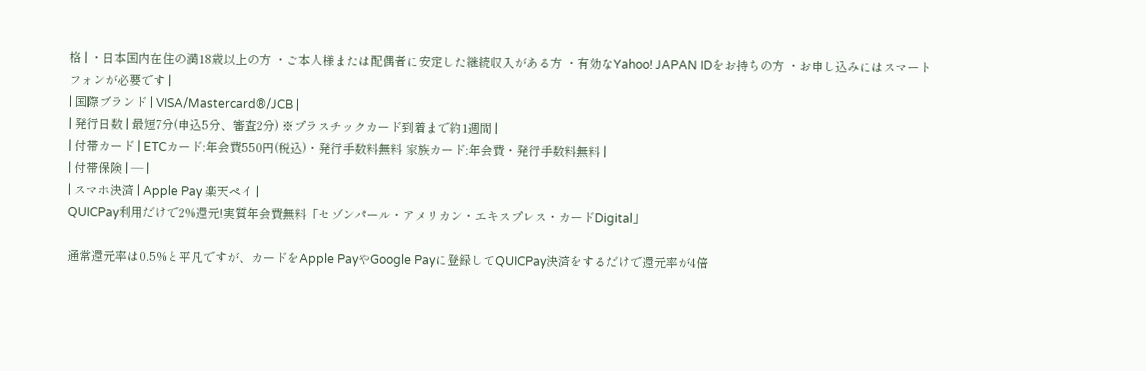格 | ・日本国内在住の満18歳以上の方 ・ご本人様または配偶者に安定した継続収入がある方 ・有効なYahoo! JAPAN IDをお持ちの方 ・お申し込みにはスマートフォンが必要です |
| 国際ブランド | VISA/Mastercard®/JCB |
| 発行日数 | 最短7分(申込5分、審査2分) ※プラスチックカード到着まで約1週間 |
| 付帯カード | ETCカード:年会費550円(税込)・発行手数料無料 家族カード:年会費・発行手数料無料 |
| 付帯保険 | ― |
| スマホ決済 | Apple Pay 楽天ペイ |
QUICPay利用だけで2%還元!実質年会費無料「セゾンパール・アメリカン・エキスプレス・カードDigital」

通常還元率は0.5%と平凡ですが、カードをApple PayやGoogle Payに登録してQUICPay決済をするだけで還元率が4倍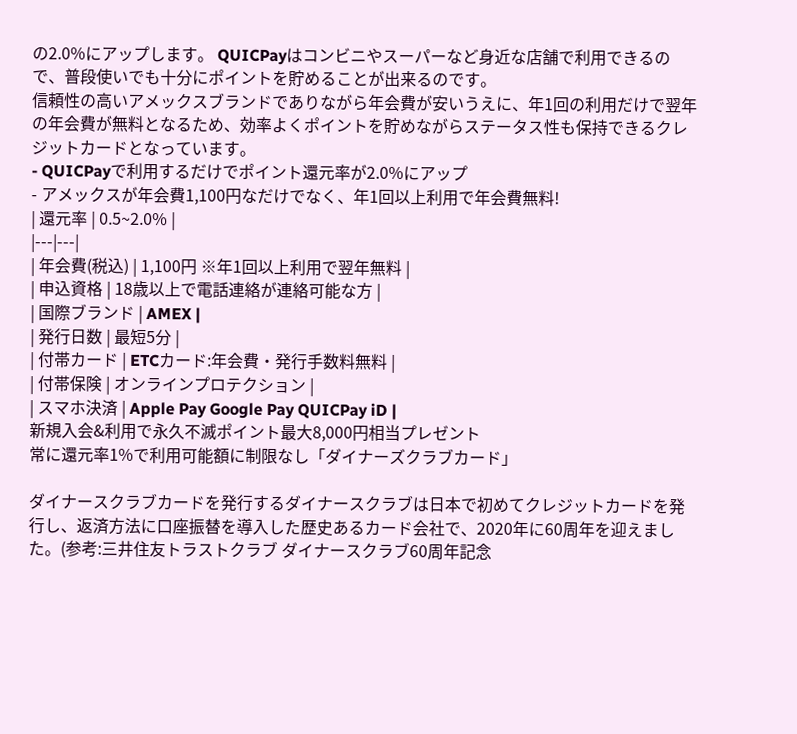の2.0%にアップします。 QUICPayはコンビニやスーパーなど身近な店舗で利用できるので、普段使いでも十分にポイントを貯めることが出来るのです。
信頼性の高いアメックスブランドでありながら年会費が安いうえに、年1回の利用だけで翌年の年会費が無料となるため、効率よくポイントを貯めながらステータス性も保持できるクレジットカードとなっています。
- QUICPayで利用するだけでポイント還元率が2.0%にアップ
- アメックスが年会費1,100円なだけでなく、年1回以上利用で年会費無料!
| 還元率 | 0.5~2.0% |
|---|---|
| 年会費(税込) | 1,100円 ※年1回以上利用で翌年無料 |
| 申込資格 | 18歳以上で電話連絡が連絡可能な方 |
| 国際ブランド | AMEX |
| 発行日数 | 最短5分 |
| 付帯カード | ETCカード:年会費・発行手数料無料 |
| 付帯保険 | オンラインプロテクション |
| スマホ決済 | Apple Pay Google Pay QUICPay iD |
新規入会&利用で永久不滅ポイント最大8,000円相当プレゼント
常に還元率1%で利用可能額に制限なし「ダイナーズクラブカード」

ダイナースクラブカードを発行するダイナースクラブは日本で初めてクレジットカードを発行し、返済方法に口座振替を導入した歴史あるカード会社で、2020年に60周年を迎えました。(参考:三井住友トラストクラブ ダイナースクラブ60周年記念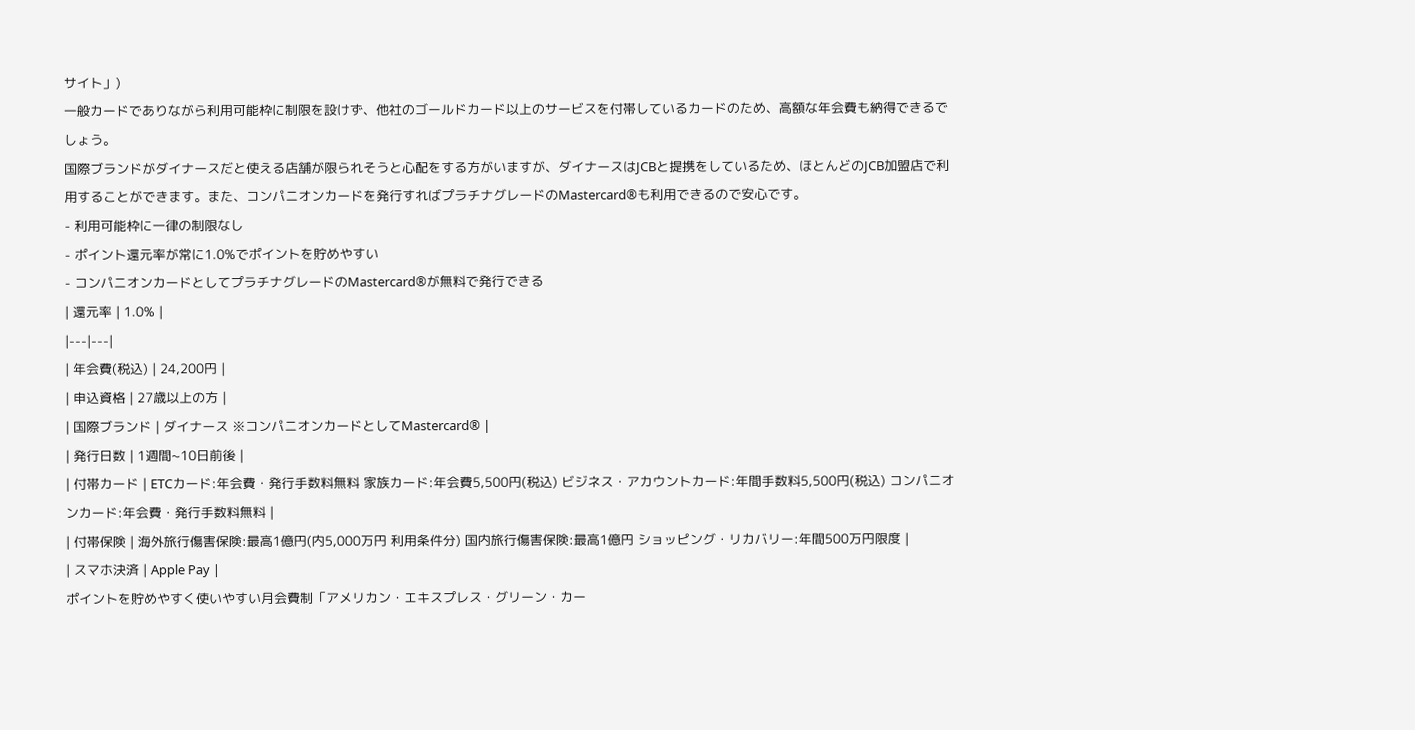サイト」)
一般カードでありながら利用可能枠に制限を設けず、他社のゴールドカード以上のサービスを付帯しているカードのため、高額な年会費も納得できるでしょう。
国際ブランドがダイナースだと使える店舗が限られそうと心配をする方がいますが、ダイナースはJCBと提携をしているため、ほとんどのJCB加盟店で利用することができます。また、コンパニオンカードを発行すればプラチナグレードのMastercard®も利用できるので安心です。
- 利用可能枠に一律の制限なし
- ポイント還元率が常に1.0%でポイントを貯めやすい
- コンパニオンカードとしてプラチナグレードのMastercard®が無料で発行できる
| 還元率 | 1.0% |
|---|---|
| 年会費(税込) | 24,200円 |
| 申込資格 | 27歳以上の方 |
| 国際ブランド | ダイナース ※コンパニオンカードとしてMastercard® |
| 発行日数 | 1週間~10日前後 |
| 付帯カード | ETCカード:年会費・発行手数料無料 家族カード:年会費5,500円(税込) ビジネス・アカウントカード:年間手数料5,500円(税込) コンパニオンカード:年会費・発行手数料無料 |
| 付帯保険 | 海外旅行傷害保険:最高1億円(内5,000万円 利用条件分) 国内旅行傷害保険:最高1億円 ショッピング・リカバリー:年間500万円限度 |
| スマホ決済 | Apple Pay |
ポイントを貯めやすく使いやすい月会費制「アメリカン・エキスプレス・グリーン・カー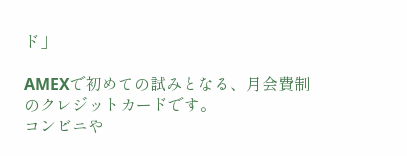ド」

AMEXで初めての試みとなる、月会費制のクレジットカードです。
コンビニや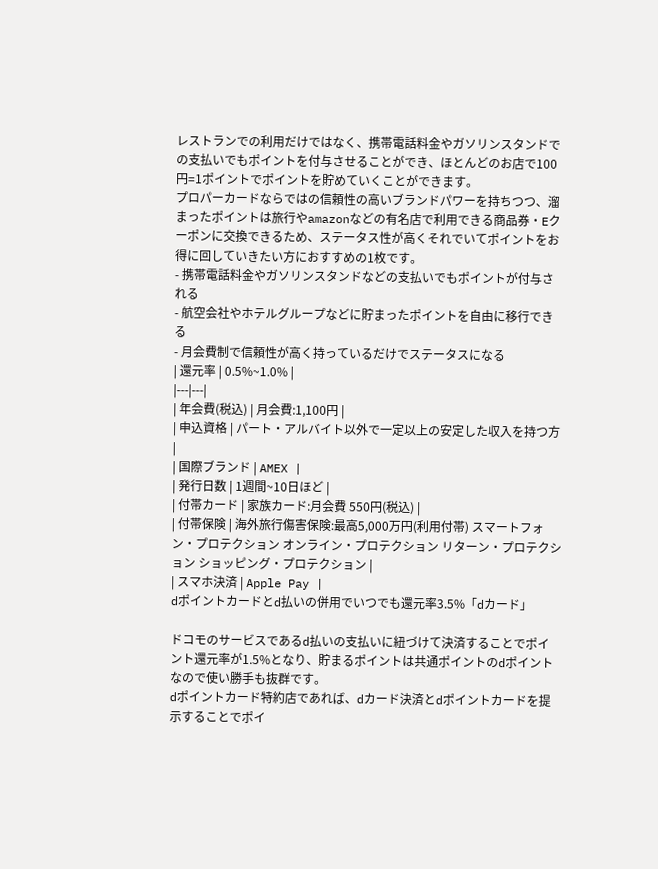レストランでの利用だけではなく、携帯電話料金やガソリンスタンドでの支払いでもポイントを付与させることができ、ほとんどのお店で100円=1ポイントでポイントを貯めていくことができます。
プロパーカードならではの信頼性の高いブランドパワーを持ちつつ、溜まったポイントは旅行やamazonなどの有名店で利用できる商品券・Eクーポンに交換できるため、ステータス性が高くそれでいてポイントをお得に回していきたい方におすすめの1枚です。
- 携帯電話料金やガソリンスタンドなどの支払いでもポイントが付与される
- 航空会社やホテルグループなどに貯まったポイントを自由に移行できる
- 月会費制で信頼性が高く持っているだけでステータスになる
| 還元率 | 0.5%~1.0% |
|---|---|
| 年会費(税込) | 月会費:1,100円 |
| 申込資格 | パート・アルバイト以外で一定以上の安定した収入を持つ方 |
| 国際ブランド | AMEX |
| 発行日数 | 1週間~10日ほど |
| 付帯カード | 家族カード:月会費 550円(税込) |
| 付帯保険 | 海外旅行傷害保険:最高5,000万円(利用付帯) スマートフォン・プロテクション オンライン・プロテクション リターン・プロテクション ショッピング・プロテクション |
| スマホ決済 | Apple Pay |
dポイントカードとd払いの併用でいつでも還元率3.5%「dカード」

ドコモのサービスであるd払いの支払いに紐づけて決済することでポイント還元率が1.5%となり、貯まるポイントは共通ポイントのdポイントなので使い勝手も抜群です。
dポイントカード特約店であれば、dカード決済とdポイントカードを提示することでポイ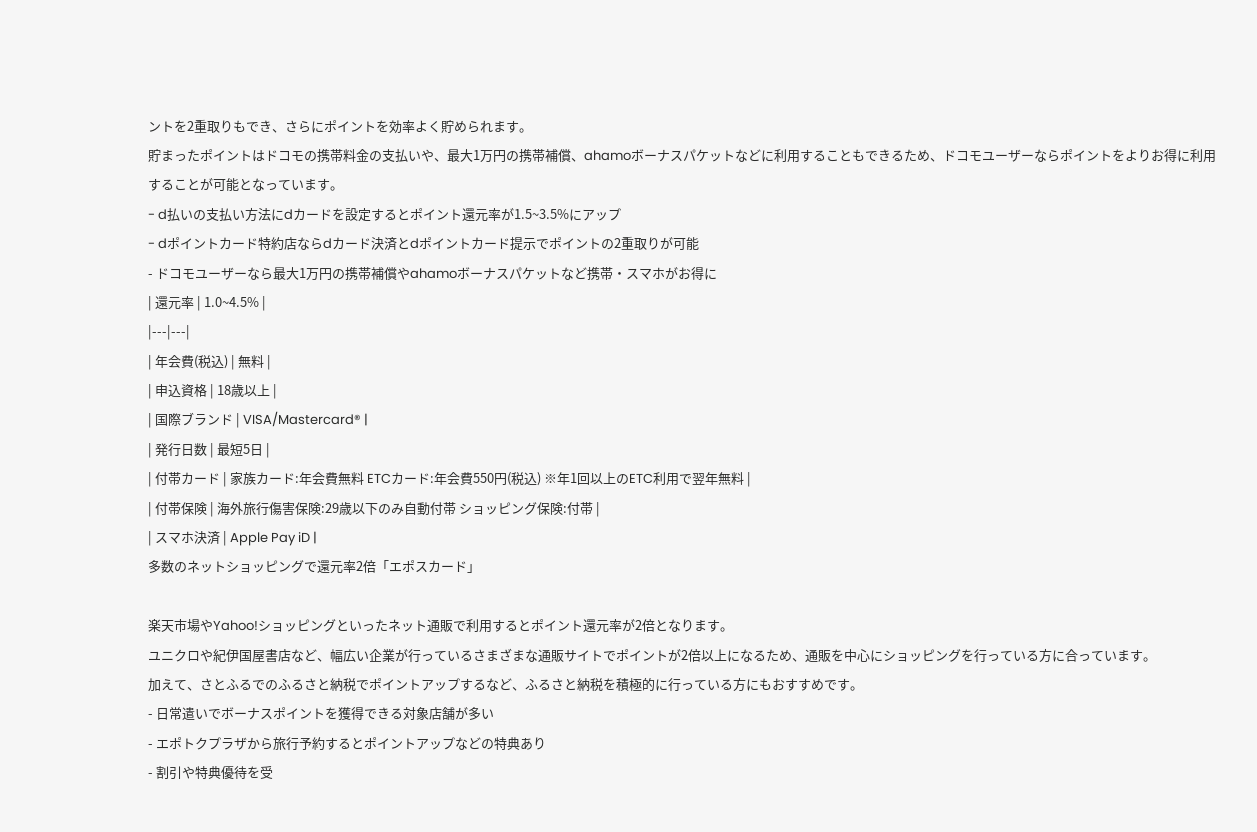ントを2重取りもでき、さらにポイントを効率よく貯められます。
貯まったポイントはドコモの携帯料金の支払いや、最大1万円の携帯補償、ahamoボーナスパケットなどに利用することもできるため、ドコモユーザーならポイントをよりお得に利用することが可能となっています。
- d払いの支払い方法にdカードを設定するとポイント還元率が1.5~3.5%にアップ
- dポイントカード特約店ならdカード決済とdポイントカード提示でポイントの2重取りが可能
- ドコモユーザーなら最大1万円の携帯補償やahamoボーナスパケットなど携帯・スマホがお得に
| 還元率 | 1.0~4.5% |
|---|---|
| 年会費(税込) | 無料 |
| 申込資格 | 18歳以上 |
| 国際ブランド | VISA/Mastercard® |
| 発行日数 | 最短5日 |
| 付帯カード | 家族カード:年会費無料 ETCカード:年会費550円(税込) ※年1回以上のETC利用で翌年無料 |
| 付帯保険 | 海外旅行傷害保険:29歳以下のみ自動付帯 ショッピング保険:付帯 |
| スマホ決済 | Apple Pay iD |
多数のネットショッピングで還元率2倍「エポスカード」

楽天市場やYahoo!ショッピングといったネット通販で利用するとポイント還元率が2倍となります。
ユニクロや紀伊国屋書店など、幅広い企業が行っているさまざまな通販サイトでポイントが2倍以上になるため、通販を中心にショッピングを行っている方に合っています。
加えて、さとふるでのふるさと納税でポイントアップするなど、ふるさと納税を積極的に行っている方にもおすすめです。
- 日常遣いでボーナスポイントを獲得できる対象店舗が多い
- エポトクプラザから旅行予約するとポイントアップなどの特典あり
- 割引や特典優待を受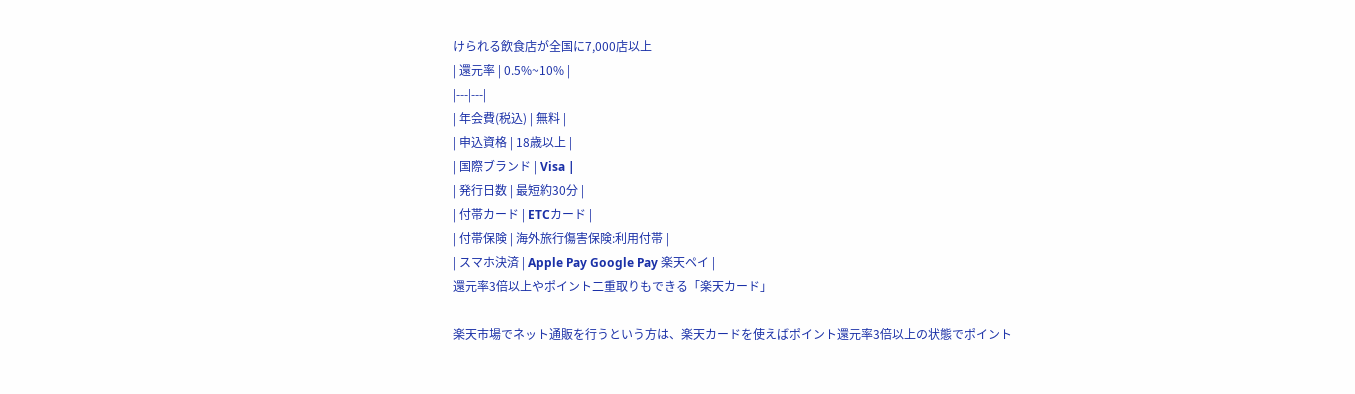けられる飲食店が全国に7,000店以上
| 還元率 | 0.5%~10% |
|---|---|
| 年会費(税込) | 無料 |
| 申込資格 | 18歳以上 |
| 国際ブランド | Visa |
| 発行日数 | 最短約30分 |
| 付帯カード | ETCカード |
| 付帯保険 | 海外旅行傷害保険:利用付帯 |
| スマホ決済 | Apple Pay Google Pay 楽天ペイ |
還元率3倍以上やポイント二重取りもできる「楽天カード」

楽天市場でネット通販を行うという方は、楽天カードを使えばポイント還元率3倍以上の状態でポイント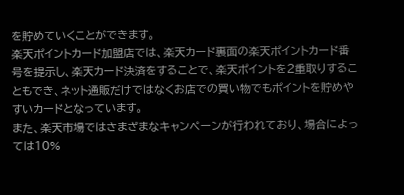を貯めていくことができます。
楽天ポイントカード加盟店では、楽天カード裏面の楽天ポイントカード番号を提示し、楽天カード決済をすることで、楽天ポイントを2重取りすることもでき、ネット通販だけではなくお店での買い物でもポイントを貯めやすいカードとなっています。
また、楽天市場ではさまざまなキャンペーンが行われており、場合によっては10%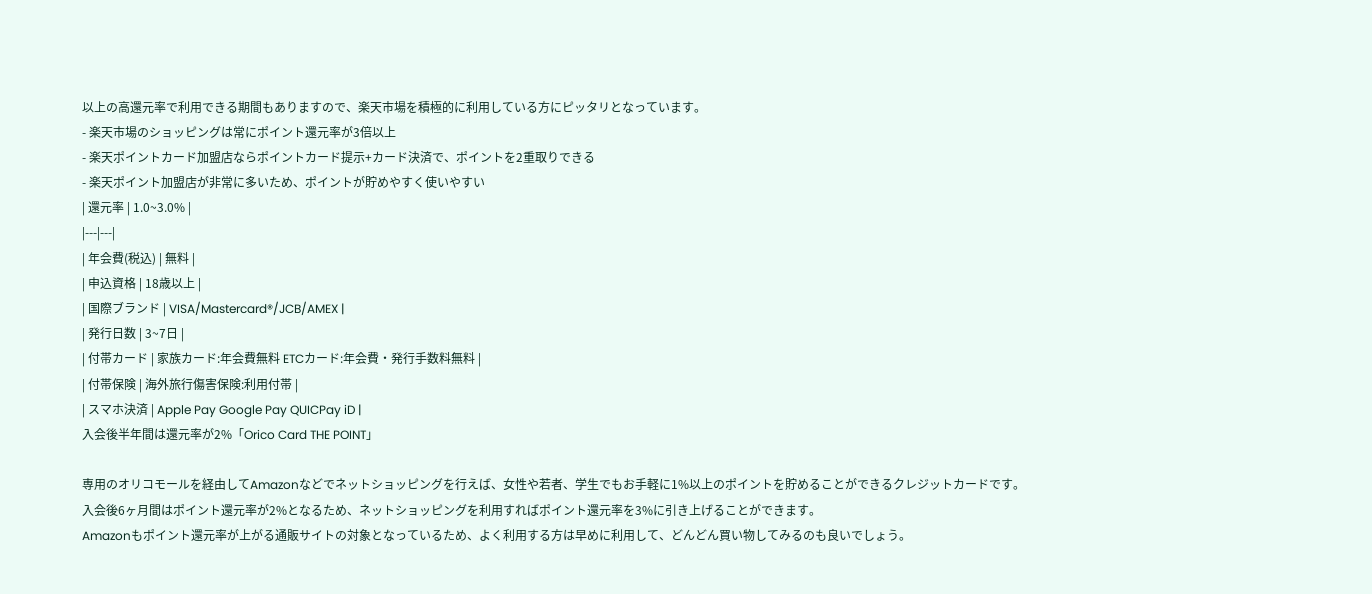以上の高還元率で利用できる期間もありますので、楽天市場を積極的に利用している方にピッタリとなっています。
- 楽天市場のショッピングは常にポイント還元率が3倍以上
- 楽天ポイントカード加盟店ならポイントカード提示+カード決済で、ポイントを2重取りできる
- 楽天ポイント加盟店が非常に多いため、ポイントが貯めやすく使いやすい
| 還元率 | 1.0~3.0% |
|---|---|
| 年会費(税込) | 無料 |
| 申込資格 | 18歳以上 |
| 国際ブランド | VISA/Mastercard®/JCB/AMEX |
| 発行日数 | 3~7日 |
| 付帯カード | 家族カード:年会費無料 ETCカード:年会費・発行手数料無料 |
| 付帯保険 | 海外旅行傷害保険:利用付帯 |
| スマホ決済 | Apple Pay Google Pay QUICPay iD |
入会後半年間は還元率が2%「Orico Card THE POINT」

専用のオリコモールを経由してAmazonなどでネットショッピングを行えば、女性や若者、学生でもお手軽に1%以上のポイントを貯めることができるクレジットカードです。
入会後6ヶ月間はポイント還元率が2%となるため、ネットショッピングを利用すればポイント還元率を3%に引き上げることができます。
Amazonもポイント還元率が上がる通販サイトの対象となっているため、よく利用する方は早めに利用して、どんどん買い物してみるのも良いでしょう。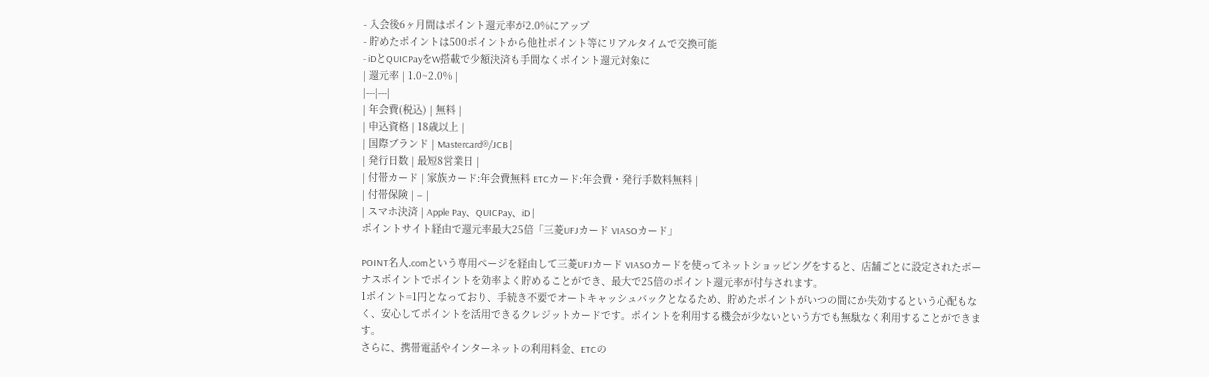- 入会後6ヶ月間はポイント還元率が2.0%にアップ
- 貯めたポイントは500ポイントから他社ポイント等にリアルタイムで交換可能
- iDとQUICPayをW搭載で少額決済も手間なくポイント還元対象に
| 還元率 | 1.0~2.0% |
|---|---|
| 年会費(税込) | 無料 |
| 申込資格 | 18歳以上 |
| 国際ブランド | Mastercard®/JCB |
| 発行日数 | 最短8営業日 |
| 付帯カード | 家族カード:年会費無料 ETCカード:年会費・発行手数料無料 |
| 付帯保険 | – |
| スマホ決済 | Apple Pay、QUICPay、iD |
ポイントサイト経由で還元率最大25倍「三菱UFJカード VIASOカード」

POINT名人.comという専用ページを経由して三菱UFJカード VIASOカードを使ってネットショッピングをすると、店舗ごとに設定されたボーナスポイントでポイントを効率よく貯めることができ、最大で25倍のポイント還元率が付与されます。
1ポイント=1円となっており、手続き不要でオートキャッシュバックとなるため、貯めたポイントがいつの間にか失効するという心配もなく、安心してポイントを活用できるクレジットカードです。ポイントを利用する機会が少ないという方でも無駄なく利用することができます。
さらに、携帯電話やインターネットの利用料金、ETCの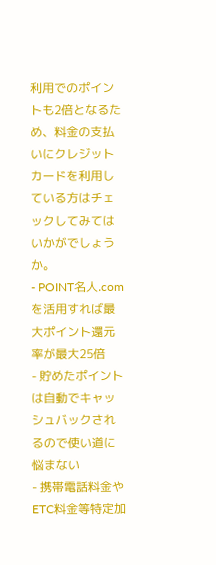利用でのポイントも2倍となるため、料金の支払いにクレジットカードを利用している方はチェックしてみてはいかがでしょうか。
- POINT名人.comを活用すれば最大ポイント還元率が最大25倍
- 貯めたポイントは自動でキャッシュバックされるので使い道に悩まない
- 携帯電話料金やETC料金等特定加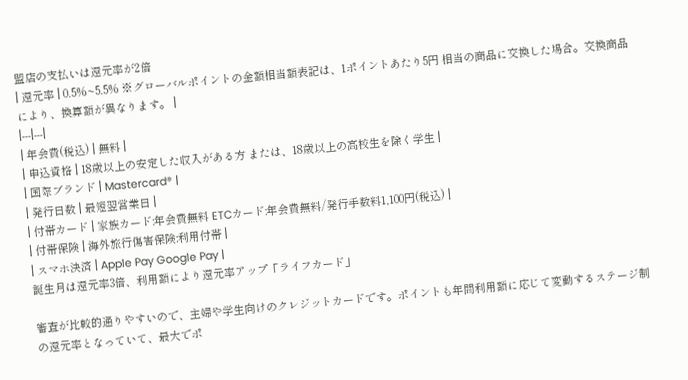盟店の支払いは還元率が2倍
| 還元率 | 0.5%~5.5% ※グローバルポイントの金額相当額表記は、1ポイントあたり5円 相当の商品に交換した場合。交換商品により、換算額が異なります。 |
|---|---|
| 年会費(税込) | 無料 |
| 申込資格 | 18歳以上の安定した収入がある方 または、18歳以上の高校生を除く学生 |
| 国際ブランド | Mastercard® |
| 発行日数 | 最短翌営業日 |
| 付帯カード | 家族カード:年会費無料 ETCカード:年会費無料/発行手数料1,100円(税込) |
| 付帯保険 | 海外旅行傷害保険:利用付帯 |
| スマホ決済 | Apple Pay Google Pay |
誕生月は還元率3倍、利用額により還元率アップ「ライフカード」

審査が比較的通りやすいので、主婦や学生向けのクレジットカードです。ポイントも年間利用額に応じて変動するステージ制の還元率となっていて、最大でポ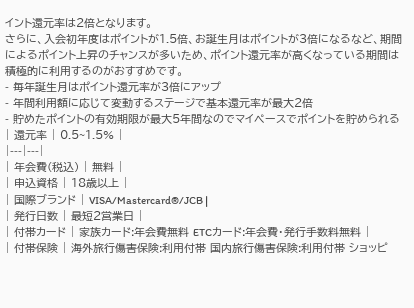イント還元率は2倍となります。
さらに、入会初年度はポイントが1.5倍、お誕生月はポイントが3倍になるなど、期間によるポイント上昇のチャンスが多いため、ポイント還元率が高くなっている期間は積極的に利用するのがおすすめです。
- 毎年誕生月はポイント還元率が3倍にアップ
- 年間利用額に応じて変動するステージで基本還元率が最大2倍
- 貯めたポイントの有効期限が最大5年間なのでマイペースでポイントを貯められる
| 還元率 | 0.5~1.5% |
|---|---|
| 年会費(税込) | 無料 |
| 申込資格 | 18歳以上 |
| 国際ブランド | VISA/Mastercard®/JCB |
| 発行日数 | 最短2営業日 |
| 付帯カード | 家族カード:年会費無料 ETCカード:年会費・発行手数料無料 |
| 付帯保険 | 海外旅行傷害保険:利用付帯 国内旅行傷害保険:利用付帯 ショッピ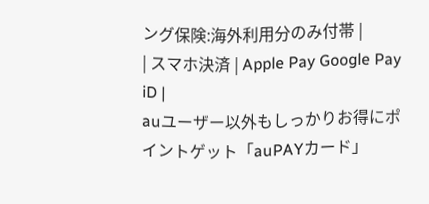ング保険:海外利用分のみ付帯 |
| スマホ決済 | Apple Pay Google Pay iD |
auユーザー以外もしっかりお得にポイントゲット「auPAYカード」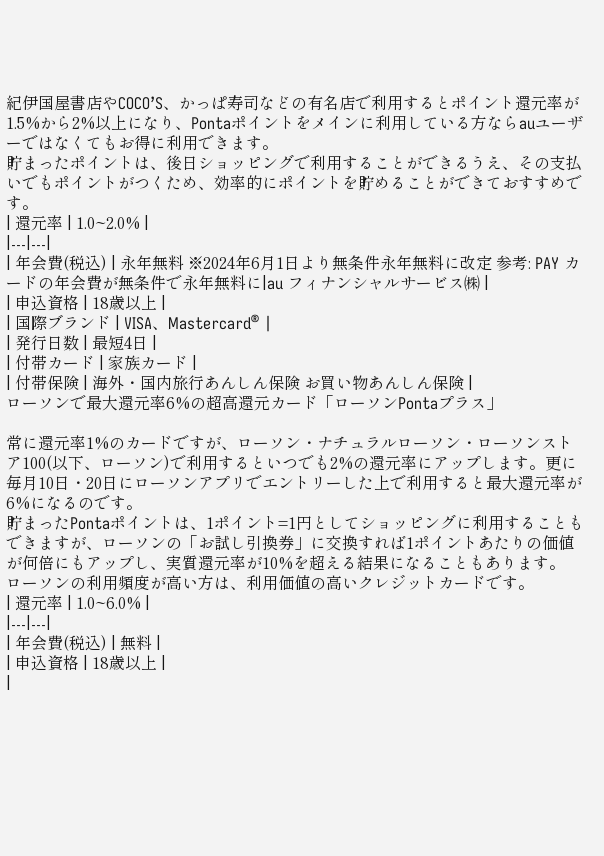紀伊国屋書店やCOCO’S、かっぱ寿司などの有名店で利用するとポイント還元率が1.5%から2%以上になり、Pontaポイントをメインに利用している方ならauユーザーではなくてもお得に利用できます。
貯まったポイントは、後日ショッピングで利用することができるうえ、その支払いでもポイントがつくため、効率的にポイントを貯めることができておすすめです。
| 還元率 | 1.0~2.0% |
|---|---|
| 年会費(税込) | 永年無料 ※2024年6月1日より無条件永年無料に改定 参考: PAY カードの年会費が無条件で永年無料に|au フィナンシャルサービス㈱ |
| 申込資格 | 18歳以上 |
| 国際ブランド | VISA、Mastercard® |
| 発行日数 | 最短4日 |
| 付帯カード | 家族カード |
| 付帯保険 | 海外・国内旅行あんしん保険 お買い物あんしん保険 |
ローソンで最大還元率6%の超高還元カード「ローソンPontaプラス」

常に還元率1%のカードですが、ローソン・ナチュラルローソン・ローソンストア100(以下、ローソン)で利用するといつでも2%の還元率にアップします。更に毎月10日・20日にローソンアプリでエントリーした上で利用すると最大還元率が6%になるのです。
貯まったPontaポイントは、1ポイント=1円としてショッピングに利用することもできますが、ローソンの「お試し引換券」に交換すれば1ポイントあたりの価値が何倍にもアップし、実質還元率が10%を超える結果になることもあります。
ローソンの利用頻度が高い方は、利用価値の高いクレジットカードです。
| 還元率 | 1.0~6.0% |
|---|---|
| 年会費(税込) | 無料 |
| 申込資格 | 18歳以上 |
|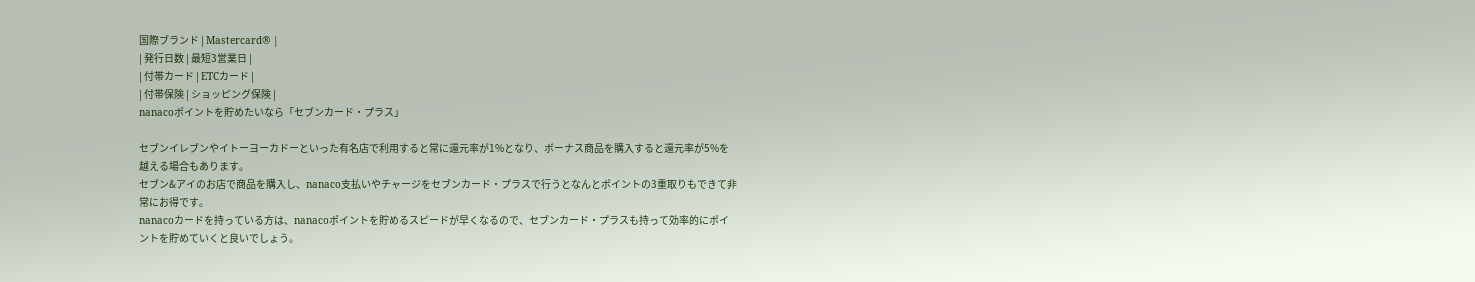国際ブランド | Mastercard® |
| 発行日数 | 最短3営業日 |
| 付帯カード | ETCカード |
| 付帯保険 | ショッピング保険 |
nanacoポイントを貯めたいなら「セブンカード・プラス」

セブンイレブンやイトーヨーカドーといった有名店で利用すると常に還元率が1%となり、ボーナス商品を購入すると還元率が5%を越える場合もあります。
セブン&アイのお店で商品を購入し、nanaco支払いやチャージをセブンカード・プラスで行うとなんとポイントの3重取りもできて非常にお得です。
nanacoカードを持っている方は、nanacoポイントを貯めるスピードが早くなるので、セブンカード・プラスも持って効率的にポイントを貯めていくと良いでしょう。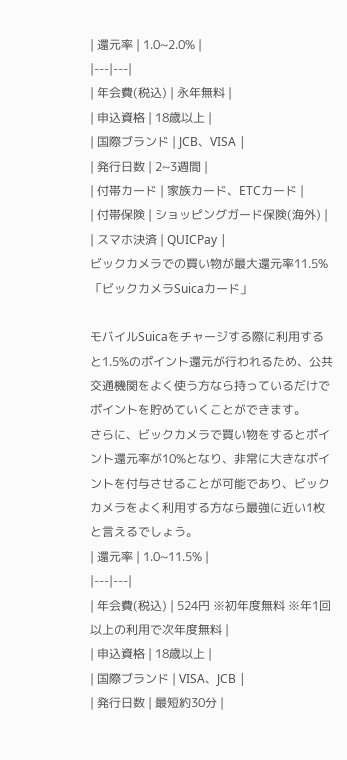| 還元率 | 1.0~2.0% |
|---|---|
| 年会費(税込) | 永年無料 |
| 申込資格 | 18歳以上 |
| 国際ブランド | JCB、VISA |
| 発行日数 | 2~3週間 |
| 付帯カード | 家族カード、ETCカード |
| 付帯保険 | ショッピングガード保険(海外) |
| スマホ決済 | QUICPay |
ビックカメラでの買い物が最大還元率11.5%「ビックカメラSuicaカード」

モバイルSuicaをチャージする際に利用すると1.5%のポイント還元が行われるため、公共交通機関をよく使う方なら持っているだけでポイントを貯めていくことができます。
さらに、ビックカメラで買い物をするとポイント還元率が10%となり、非常に大きなポイントを付与させることが可能であり、ビックカメラをよく利用する方なら最強に近い1枚と言えるでしょう。
| 還元率 | 1.0~11.5% |
|---|---|
| 年会費(税込) | 524円 ※初年度無料 ※年1回以上の利用で次年度無料 |
| 申込資格 | 18歳以上 |
| 国際ブランド | VISA、JCB |
| 発行日数 | 最短約30分 |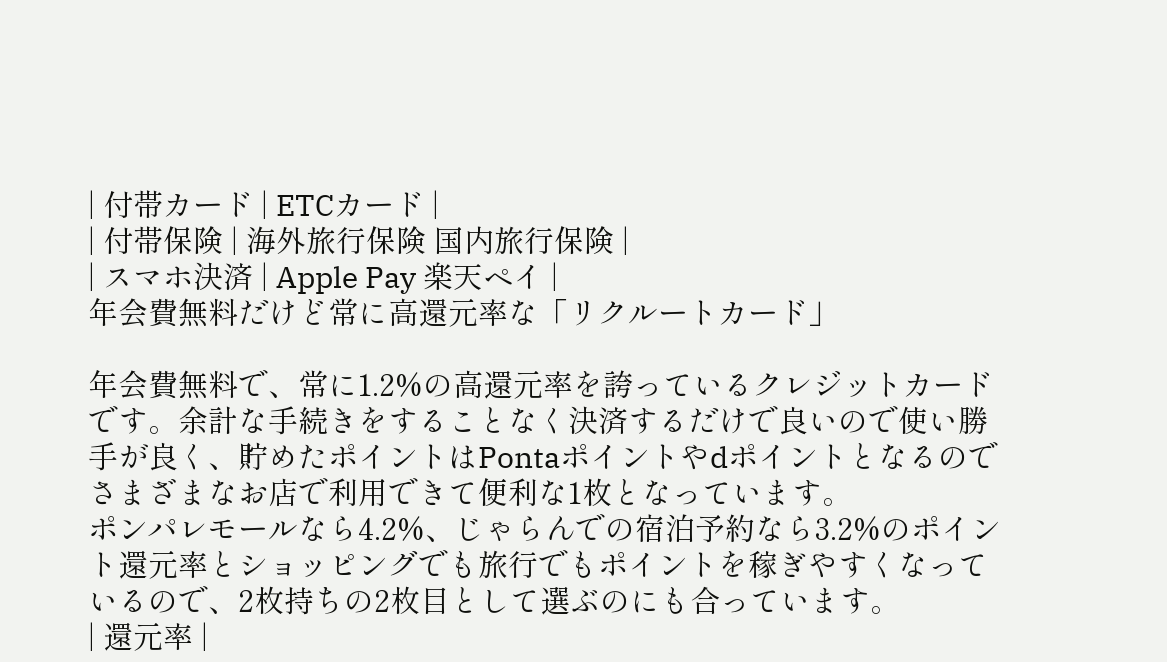| 付帯カード | ETCカード |
| 付帯保険 | 海外旅行保険 国内旅行保険 |
| スマホ決済 | Apple Pay 楽天ペイ |
年会費無料だけど常に高還元率な「リクルートカード」

年会費無料で、常に1.2%の高還元率を誇っているクレジットカードです。余計な手続きをすることなく決済するだけで良いので使い勝手が良く、貯めたポイントはPontaポイントやdポイントとなるのでさまざまなお店で利用できて便利な1枚となっています。
ポンパレモールなら4.2%、じゃらんでの宿泊予約なら3.2%のポイント還元率とショッピングでも旅行でもポイントを稼ぎやすくなっているので、2枚持ちの2枚目として選ぶのにも合っています。
| 還元率 |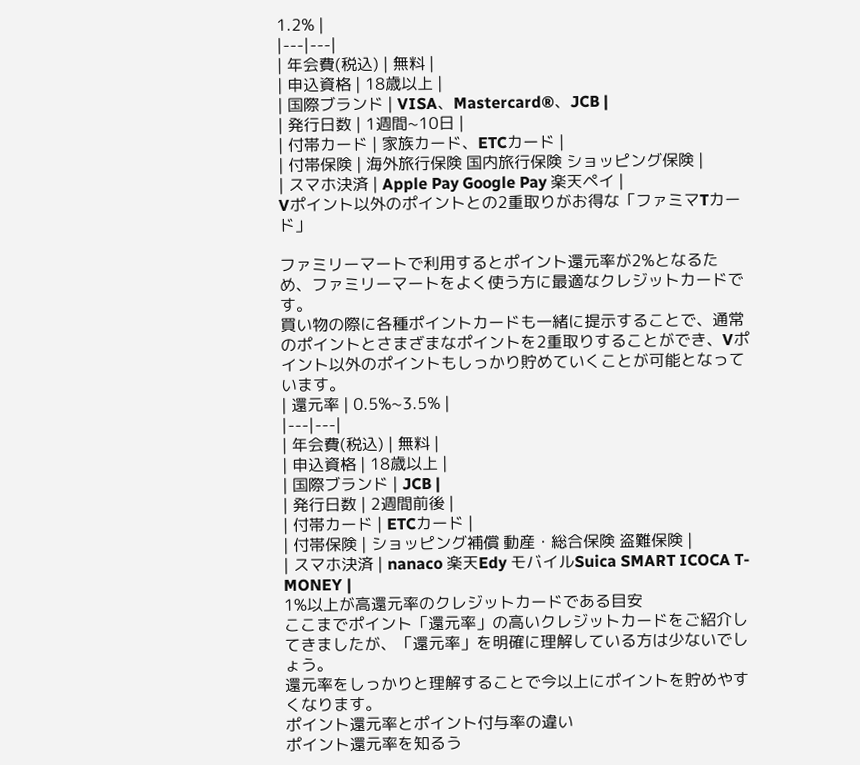1.2% |
|---|---|
| 年会費(税込) | 無料 |
| 申込資格 | 18歳以上 |
| 国際ブランド | VISA、Mastercard®、JCB |
| 発行日数 | 1週間~10日 |
| 付帯カード | 家族カード、ETCカード |
| 付帯保険 | 海外旅行保険 国内旅行保険 ショッピング保険 |
| スマホ決済 | Apple Pay Google Pay 楽天ペイ |
Vポイント以外のポイントとの2重取りがお得な「ファミマTカード」

ファミリーマートで利用するとポイント還元率が2%となるため、ファミリーマートをよく使う方に最適なクレジットカードです。
買い物の際に各種ポイントカードも一緒に提示することで、通常のポイントとさまざまなポイントを2重取りすることができ、Vポイント以外のポイントもしっかり貯めていくことが可能となっています。
| 還元率 | 0.5%~3.5% |
|---|---|
| 年会費(税込) | 無料 |
| 申込資格 | 18歳以上 |
| 国際ブランド | JCB |
| 発行日数 | 2週間前後 |
| 付帯カード | ETCカード |
| 付帯保険 | ショッピング補償 動産・総合保険 盗難保険 |
| スマホ決済 | nanaco 楽天Edy モバイルSuica SMART ICOCA T-MONEY |
1%以上が高還元率のクレジットカードである目安
ここまでポイント「還元率」の高いクレジットカードをご紹介してきましたが、「還元率」を明確に理解している方は少ないでしょう。
還元率をしっかりと理解することで今以上にポイントを貯めやすくなります。
ポイント還元率とポイント付与率の違い
ポイント還元率を知るう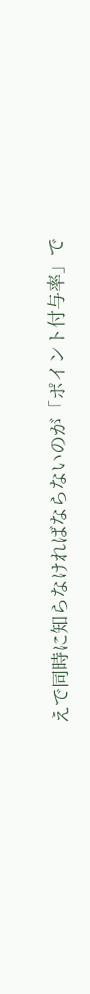えで同時に知らなければならないのが「ポイント付与率」で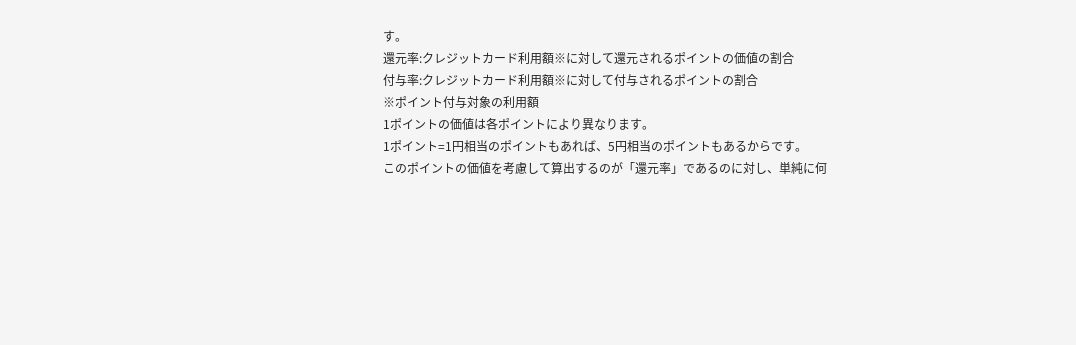す。
還元率:クレジットカード利用額※に対して還元されるポイントの価値の割合
付与率:クレジットカード利用額※に対して付与されるポイントの割合
※ポイント付与対象の利用額
1ポイントの価値は各ポイントにより異なります。
1ポイント=1円相当のポイントもあれば、5円相当のポイントもあるからです。
このポイントの価値を考慮して算出するのが「還元率」であるのに対し、単純に何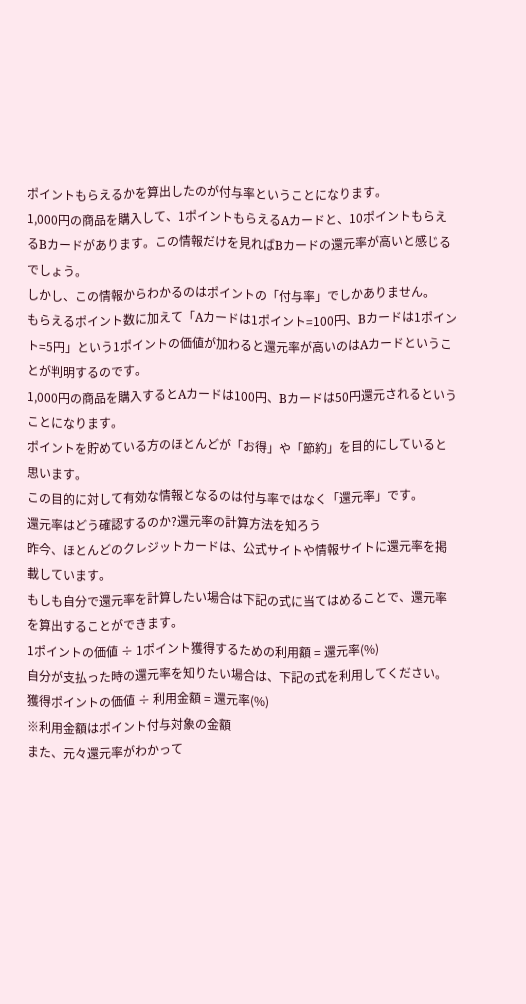ポイントもらえるかを算出したのが付与率ということになります。
1,000円の商品を購入して、1ポイントもらえるAカードと、10ポイントもらえるBカードがあります。この情報だけを見ればBカードの還元率が高いと感じるでしょう。
しかし、この情報からわかるのはポイントの「付与率」でしかありません。
もらえるポイント数に加えて「Aカードは1ポイント=100円、Bカードは1ポイント=5円」という1ポイントの価値が加わると還元率が高いのはAカードということが判明するのです。
1,000円の商品を購入するとAカードは100円、Bカードは50円還元されるということになります。
ポイントを貯めている方のほとんどが「お得」や「節約」を目的にしていると思います。
この目的に対して有効な情報となるのは付与率ではなく「還元率」です。
還元率はどう確認するのか?還元率の計算方法を知ろう
昨今、ほとんどのクレジットカードは、公式サイトや情報サイトに還元率を掲載しています。
もしも自分で還元率を計算したい場合は下記の式に当てはめることで、還元率を算出することができます。
1ポイントの価値 ÷ 1ポイント獲得するための利用額 = 還元率(%)
自分が支払った時の還元率を知りたい場合は、下記の式を利用してください。
獲得ポイントの価値 ÷ 利用金額 = 還元率(%)
※利用金額はポイント付与対象の金額
また、元々還元率がわかって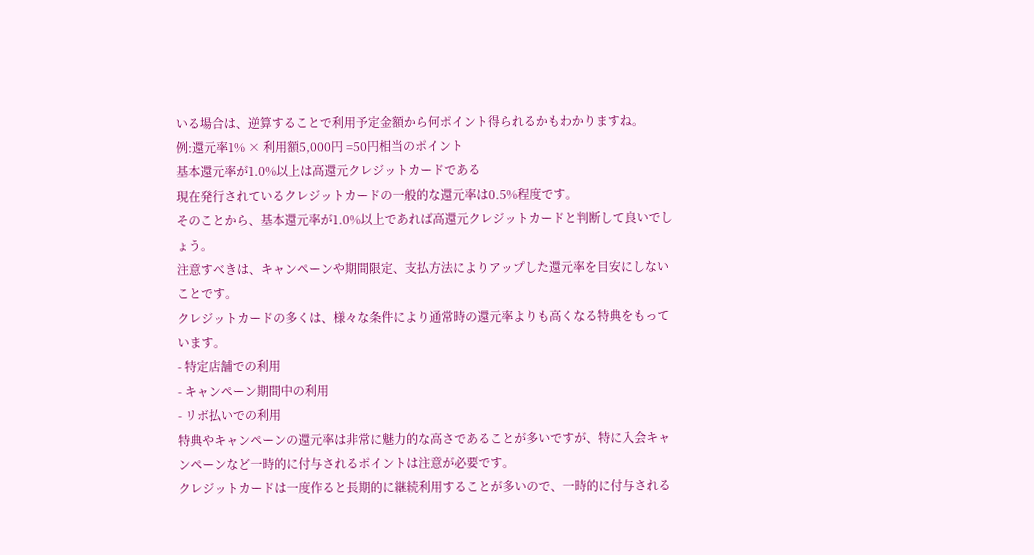いる場合は、逆算することで利用予定金額から何ポイント得られるかもわかりますね。
例:還元率1% × 利用額5,000円 =50円相当のポイント
基本還元率が1.0%以上は高還元クレジットカードである
現在発行されているクレジットカードの一般的な還元率は0.5%程度です。
そのことから、基本還元率が1.0%以上であれば高還元クレジットカードと判断して良いでしょう。
注意すべきは、キャンペーンや期間限定、支払方法によりアップした還元率を目安にしないことです。
クレジットカードの多くは、様々な条件により通常時の還元率よりも高くなる特典をもっています。
- 特定店舗での利用
- キャンペーン期間中の利用
- リボ払いでの利用
特典やキャンペーンの還元率は非常に魅力的な高さであることが多いですが、特に入会キャンペーンなど一時的に付与されるポイントは注意が必要です。
クレジットカードは一度作ると長期的に継続利用することが多いので、一時的に付与される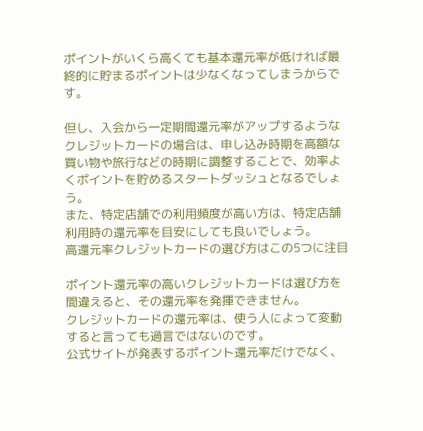ポイントがいくら高くても基本還元率が低ければ最終的に貯まるポイントは少なくなってしまうからです。

但し、入会から一定期間還元率がアップするようなクレジットカードの場合は、申し込み時期を高額な買い物や旅行などの時期に調整することで、効率よくポイントを貯めるスタートダッシュとなるでしょう。
また、特定店舗での利用頻度が高い方は、特定店舗利用時の還元率を目安にしても良いでしょう。
高還元率クレジットカードの選び方はこの5つに注目

ポイント還元率の高いクレジットカードは選び方を間違えると、その還元率を発揮できません。
クレジットカードの還元率は、使う人によって変動すると言っても過言ではないのです。
公式サイトが発表するポイント還元率だけでなく、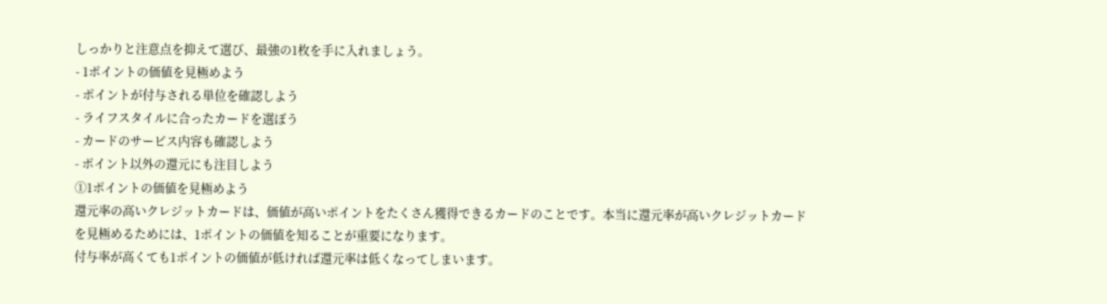しっかりと注意点を抑えて選び、最強の1枚を手に入れましょう。
- 1ポイントの価値を見極めよう
- ポイントが付与される単位を確認しよう
- ライフスタイルに合ったカードを選ぼう
- カードのサービス内容も確認しよう
- ポイント以外の還元にも注目しよう
①1ポイントの価値を見極めよう
還元率の高いクレジットカードは、価値が高いポイントをたくさん獲得できるカードのことです。本当に還元率が高いクレジットカードを見極めるためには、1ポイントの価値を知ることが重要になります。
付与率が高くても1ポイントの価値が低ければ還元率は低くなってしまいます。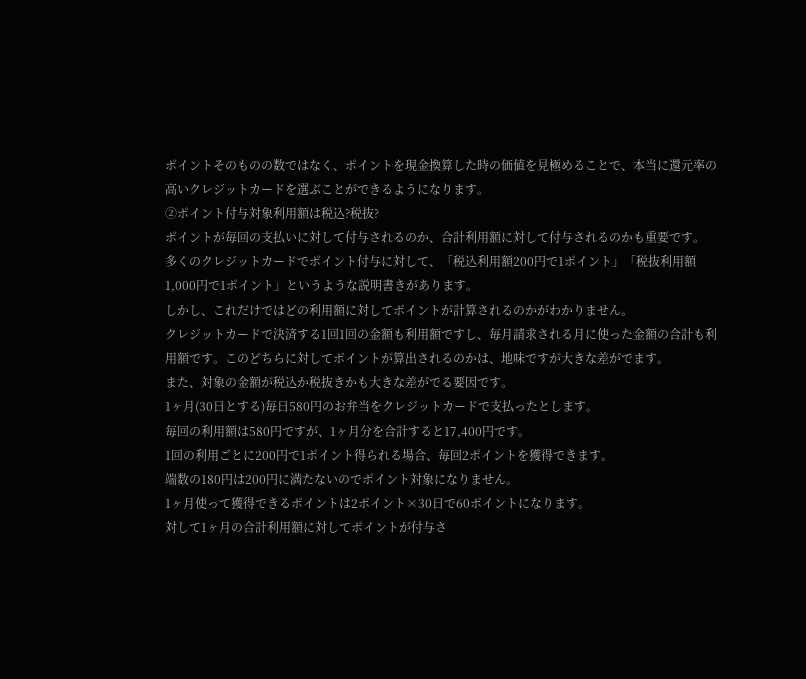ポイントそのものの数ではなく、ポイントを現金換算した時の価値を見極めることで、本当に還元率の高いクレジットカードを選ぶことができるようになります。
②ポイント付与対象利用額は税込?税抜?
ポイントが毎回の支払いに対して付与されるのか、合計利用額に対して付与されるのかも重要です。
多くのクレジットカードでポイント付与に対して、「税込利用額200円で1ポイント」「税抜利用額1,000円で1ポイント」というような説明書きがあります。
しかし、これだけではどの利用額に対してポイントが計算されるのかがわかりません。
クレジットカードで決済する1回1回の金額も利用額ですし、毎月請求される月に使った金額の合計も利用額です。このどちらに対してポイントが算出されるのかは、地味ですが大きな差がでます。
また、対象の金額が税込か税抜きかも大きな差がでる要因です。
1ヶ月(30日とする)毎日580円のお弁当をクレジットカードで支払ったとします。
毎回の利用額は580円ですが、1ヶ月分を合計すると17,400円です。
1回の利用ごとに200円で1ポイント得られる場合、毎回2ポイントを獲得できます。
端数の180円は200円に満たないのでポイント対象になりません。
1ヶ月使って獲得できるポイントは2ポイント×30日で60ポイントになります。
対して1ヶ月の合計利用額に対してポイントが付与さ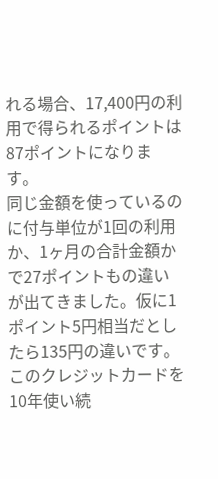れる場合、17,400円の利用で得られるポイントは87ポイントになります。
同じ金額を使っているのに付与単位が1回の利用か、1ヶ月の合計金額かで27ポイントもの違いが出てきました。仮に1ポイント5円相当だとしたら135円の違いです。
このクレジットカードを10年使い続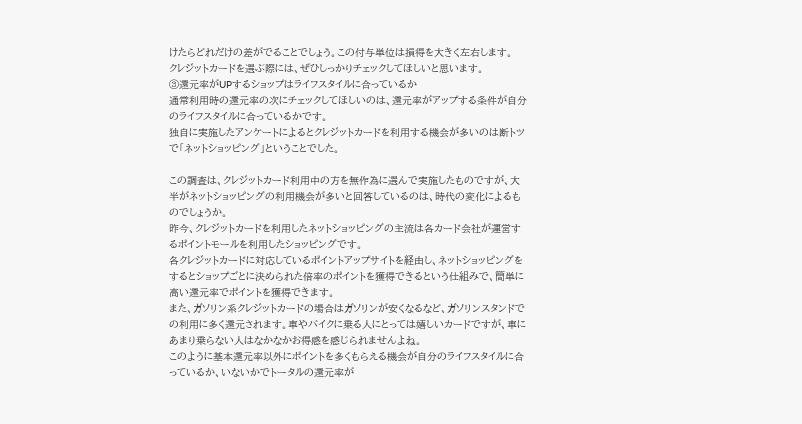けたらどれだけの差がでることでしょう。この付与単位は損得を大きく左右します。
クレジットカードを選ぶ際には、ぜひしっかりチェックしてほしいと思います。
③還元率がUPするショップはライフスタイルに合っているか
通常利用時の還元率の次にチェックしてほしいのは、還元率がアップする条件が自分のライフスタイルに合っているかです。
独自に実施したアンケートによるとクレジットカードを利用する機会が多いのは断トツで「ネットショッピング」ということでした。

この調査は、クレジットカード利用中の方を無作為に選んで実施したものですが、大半がネットショッピングの利用機会が多いと回答しているのは、時代の変化によるものでしょうか。
昨今、クレジットカードを利用したネットショッピングの主流は各カード会社が運営するポイントモールを利用したショッピングです。
各クレジットカードに対応しているポイントアップサイトを経由し、ネットショッピングをするとショップごとに決められた倍率のポイントを獲得できるという仕組みで、簡単に高い還元率でポイントを獲得できます。
また、ガソリン系クレジットカードの場合はガソリンが安くなるなど、ガソリンスタンドでの利用に多く還元されます。車やバイクに乗る人にとっては嬉しいカードですが、車にあまり乗らない人はなかなかお得感を感じられませんよね。
このように基本還元率以外にポイントを多くもらえる機会が自分のライフスタイルに合っているか、いないかでトータルの還元率が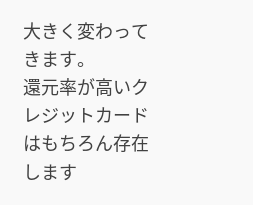大きく変わってきます。
還元率が高いクレジットカードはもちろん存在します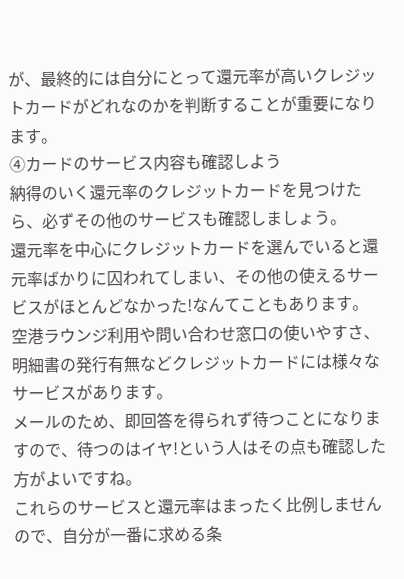が、最終的には自分にとって還元率が高いクレジットカードがどれなのかを判断することが重要になります。
④カードのサービス内容も確認しよう
納得のいく還元率のクレジットカードを見つけたら、必ずその他のサービスも確認しましょう。
還元率を中心にクレジットカードを選んでいると還元率ばかりに囚われてしまい、その他の使えるサービスがほとんどなかった!なんてこともあります。
空港ラウンジ利用や問い合わせ窓口の使いやすさ、明細書の発行有無などクレジットカードには様々なサービスがあります。
メールのため、即回答を得られず待つことになりますので、待つのはイヤ!という人はその点も確認した方がよいですね。
これらのサービスと還元率はまったく比例しませんので、自分が一番に求める条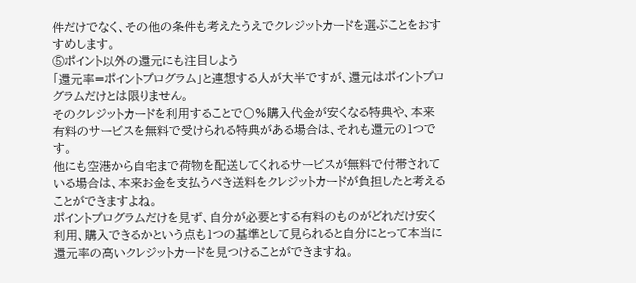件だけでなく、その他の条件も考えたうえでクレジットカードを選ぶことをおすすめします。
⑤ポイント以外の還元にも注目しよう
「還元率=ポイントプログラム」と連想する人が大半ですが、還元はポイントプログラムだけとは限りません。
そのクレジットカードを利用することで〇%購入代金が安くなる特典や、本来有料のサービスを無料で受けられる特典がある場合は、それも還元の1つです。
他にも空港から自宅まで荷物を配送してくれるサービスが無料で付帯されている場合は、本来お金を支払うべき送料をクレジットカードが負担したと考えることができますよね。
ポイントプログラムだけを見ず、自分が必要とする有料のものがどれだけ安く利用、購入できるかという点も1つの基準として見られると自分にとって本当に還元率の高いクレジットカードを見つけることができますね。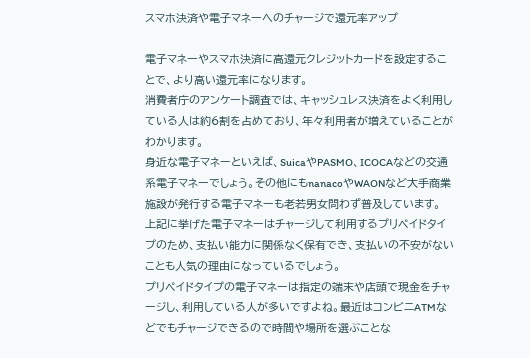スマホ決済や電子マネーへのチャージで還元率アップ

電子マネーやスマホ決済に高還元クレジットカードを設定することで、より高い還元率になります。
消費者庁のアンケート調査では、キャッシュレス決済をよく利用している人は約6割を占めており、年々利用者が増えていることがわかります。
身近な電子マネーといえば、SuicaやPASMO、ICOCAなどの交通系電子マネーでしょう。その他にもnanacoやWAONなど大手商業施設が発行する電子マネーも老若男女問わず普及しています。
上記に挙げた電子マネーはチャージして利用するプリペイドタイプのため、支払い能力に関係なく保有でき、支払いの不安がないことも人気の理由になっているでしょう。
プリペイドタイプの電子マネーは指定の端末や店頭で現金をチャージし、利用している人が多いですよね。最近はコンビニATMなどでもチャージできるので時間や場所を選ぶことな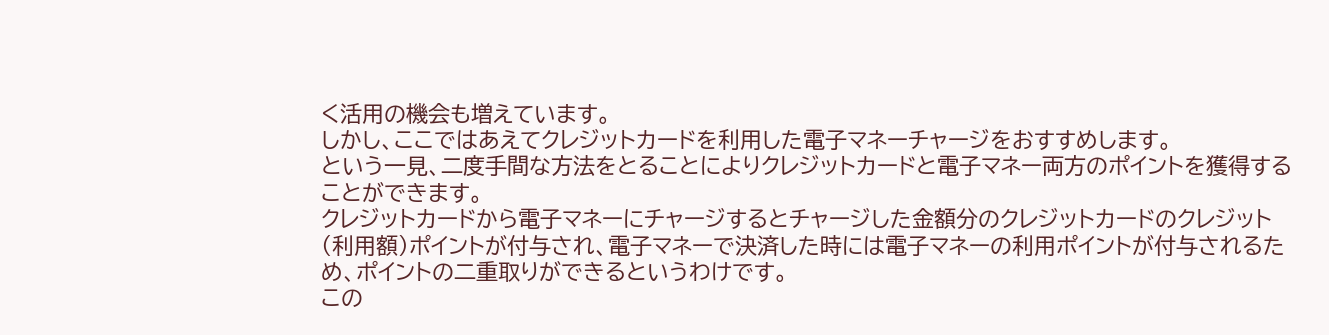く活用の機会も増えています。
しかし、ここではあえてクレジットカードを利用した電子マネーチャージをおすすめします。
という一見、二度手間な方法をとることによりクレジットカードと電子マネー両方のポイントを獲得することができます。
クレジットカードから電子マネーにチャージするとチャージした金額分のクレジットカードのクレジット(利用額)ポイントが付与され、電子マネーで決済した時には電子マネーの利用ポイントが付与されるため、ポイントの二重取りができるというわけです。
この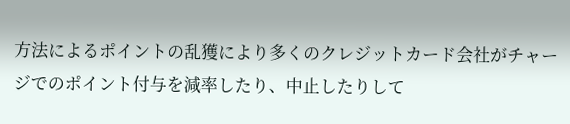方法によるポイントの乱獲により多くのクレジットカード会社がチャージでのポイント付与を減率したり、中止したりして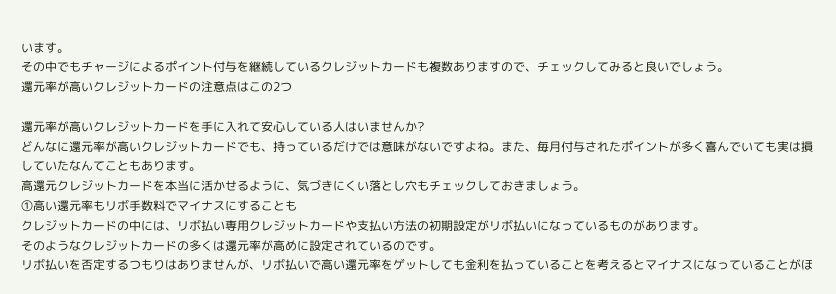います。
その中でもチャージによるポイント付与を継続しているクレジットカードも複数ありますので、チェックしてみると良いでしょう。
還元率が高いクレジットカードの注意点はこの2つ

還元率が高いクレジットカードを手に入れて安心している人はいませんか?
どんなに還元率が高いクレジットカードでも、持っているだけでは意味がないですよね。また、毎月付与されたポイントが多く喜んでいても実は損していたなんてこともあります。
高還元クレジットカードを本当に活かせるように、気づきにくい落とし穴もチェックしておきましょう。
①高い還元率もリボ手数料でマイナスにすることも
クレジットカードの中には、リボ払い専用クレジットカードや支払い方法の初期設定がリボ払いになっているものがあります。
そのようなクレジットカードの多くは還元率が高めに設定されているのです。
リボ払いを否定するつもりはありませんが、リボ払いで高い還元率をゲットしても金利を払っていることを考えるとマイナスになっていることがほ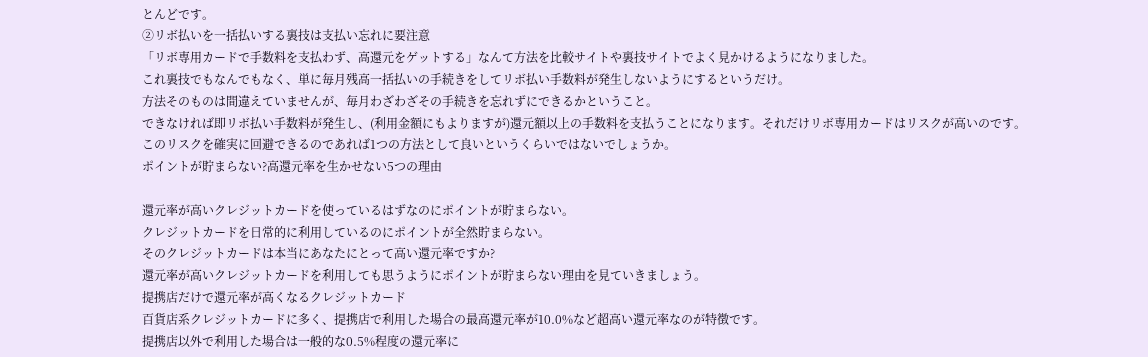とんどです。
②リボ払いを一括払いする裏技は支払い忘れに要注意
「リボ専用カードで手数料を支払わず、高還元をゲットする」なんて方法を比較サイトや裏技サイトでよく見かけるようになりました。
これ裏技でもなんでもなく、単に毎月残高一括払いの手続きをしてリボ払い手数料が発生しないようにするというだけ。
方法そのものは間違えていませんが、毎月わざわざその手続きを忘れずにできるかということ。
できなければ即リボ払い手数料が発生し、(利用金額にもよりますが)還元額以上の手数料を支払うことになります。それだけリボ専用カードはリスクが高いのです。
このリスクを確実に回避できるのであれば1つの方法として良いというくらいではないでしょうか。
ポイントが貯まらない?高還元率を生かせない5つの理由

還元率が高いクレジットカードを使っているはずなのにポイントが貯まらない。
クレジットカードを日常的に利用しているのにポイントが全然貯まらない。
そのクレジットカードは本当にあなたにとって高い還元率ですか?
還元率が高いクレジットカードを利用しても思うようにポイントが貯まらない理由を見ていきましょう。
提携店だけで還元率が高くなるクレジットカード
百貨店系クレジットカードに多く、提携店で利用した場合の最高還元率が10.0%など超高い還元率なのが特徴です。
提携店以外で利用した場合は一般的な0.5%程度の還元率に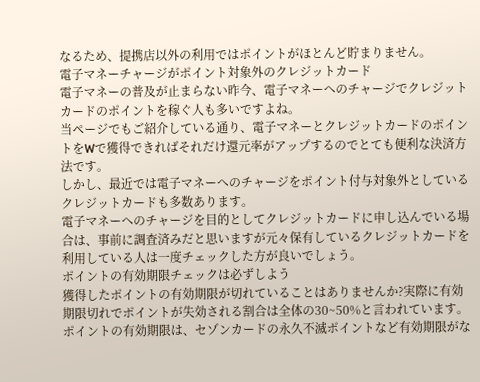なるため、提携店以外の利用ではポイントがほとんど貯まりません。
電子マネーチャージがポイント対象外のクレジットカード
電子マネーの普及が止まらない昨今、電子マネーへのチャージでクレジットカードのポイントを稼ぐ人も多いですよね。
当ページでもご紹介している通り、電子マネーとクレジットカードのポイントをWで獲得できればそれだけ還元率がアップするのでとても便利な決済方法です。
しかし、最近では電子マネーへのチャージをポイント付与対象外としているクレジットカードも多数あります。
電子マネーへのチャージを目的としてクレジットカードに申し込んでいる場合は、事前に調査済みだと思いますが元々保有しているクレジットカードを利用している人は一度チェックした方が良いでしょう。
ポイントの有効期限チェックは必ずしよう
獲得したポイントの有効期限が切れていることはありませんか?実際に有効期限切れでポイントが失効される割合は全体の30~50%と言われています。
ポイントの有効期限は、セゾンカードの永久不滅ポイントなど有効期限がな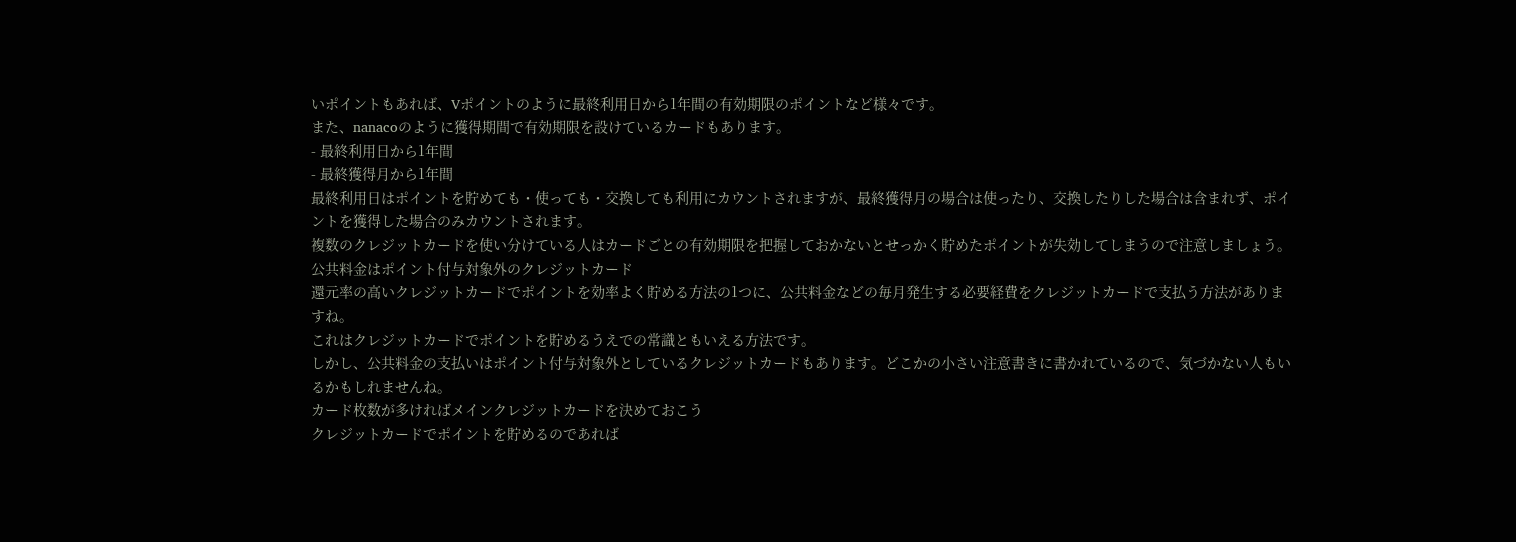いポイントもあれば、Vポイントのように最終利用日から1年間の有効期限のポイントなど様々です。
また、nanacoのように獲得期間で有効期限を設けているカードもあります。
- 最終利用日から1年間
- 最終獲得月から1年間
最終利用日はポイントを貯めても・使っても・交換しても利用にカウントされますが、最終獲得月の場合は使ったり、交換したりした場合は含まれず、ポイントを獲得した場合のみカウントされます。
複数のクレジットカードを使い分けている人はカードごとの有効期限を把握しておかないとせっかく貯めたポイントが失効してしまうので注意しましょう。
公共料金はポイント付与対象外のクレジットカード
還元率の高いクレジットカードでポイントを効率よく貯める方法の1つに、公共料金などの毎月発生する必要経費をクレジットカードで支払う方法がありますね。
これはクレジットカードでポイントを貯めるうえでの常識ともいえる方法です。
しかし、公共料金の支払いはポイント付与対象外としているクレジットカードもあります。どこかの小さい注意書きに書かれているので、気づかない人もいるかもしれませんね。
カード枚数が多ければメインクレジットカードを決めておこう
クレジットカードでポイントを貯めるのであれば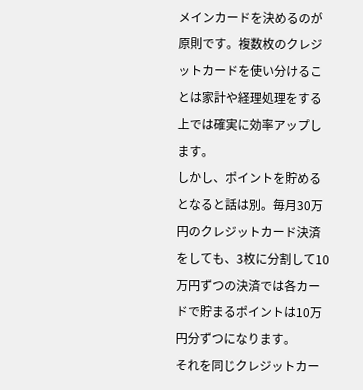メインカードを決めるのが原則です。複数枚のクレジットカードを使い分けることは家計や経理処理をする上では確実に効率アップします。
しかし、ポイントを貯めるとなると話は別。毎月30万円のクレジットカード決済をしても、3枚に分割して10万円ずつの決済では各カードで貯まるポイントは10万円分ずつになります。
それを同じクレジットカー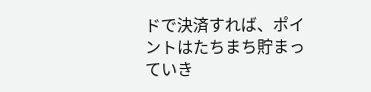ドで決済すれば、ポイントはたちまち貯まっていき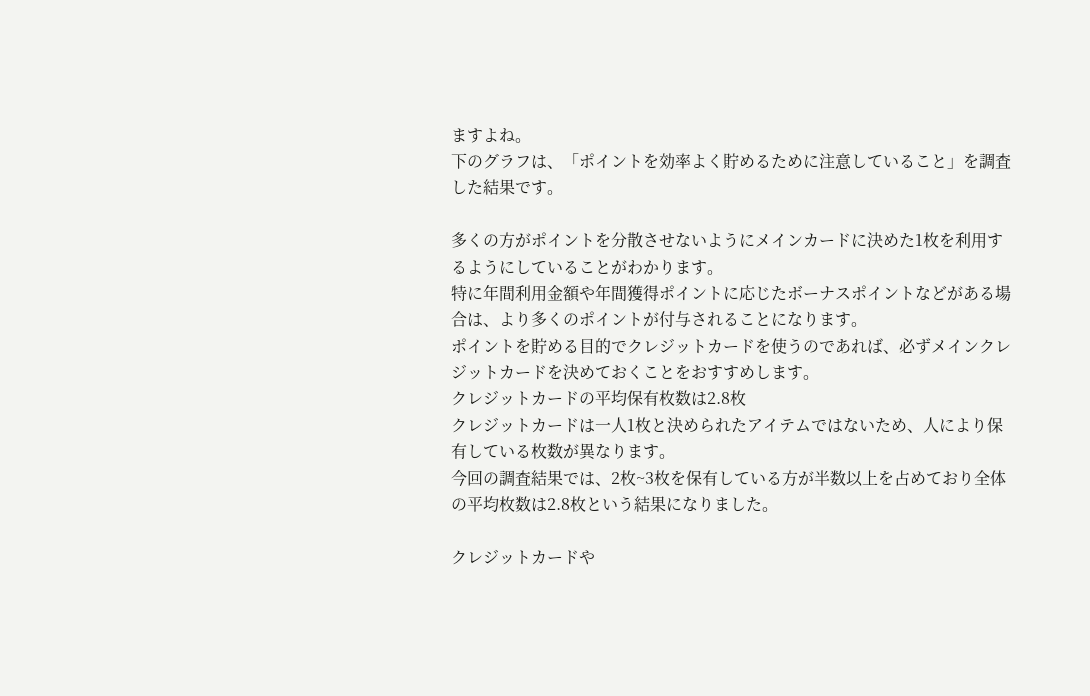ますよね。
下のグラフは、「ポイントを効率よく貯めるために注意していること」を調査した結果です。

多くの方がポイントを分散させないようにメインカードに決めた1枚を利用するようにしていることがわかります。
特に年間利用金額や年間獲得ポイントに応じたボーナスポイントなどがある場合は、より多くのポイントが付与されることになります。
ポイントを貯める目的でクレジットカードを使うのであれば、必ずメインクレジットカードを決めておくことをおすすめします。
クレジットカードの平均保有枚数は2.8枚
クレジットカードは一人1枚と決められたアイテムではないため、人により保有している枚数が異なります。
今回の調査結果では、2枚~3枚を保有している方が半数以上を占めており全体の平均枚数は2.8枚という結果になりました。

クレジットカードや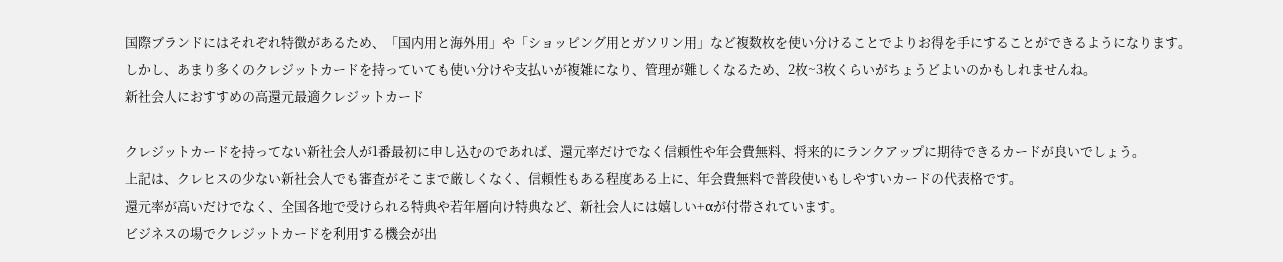国際ブランドにはそれぞれ特徴があるため、「国内用と海外用」や「ショッピング用とガソリン用」など複数枚を使い分けることでよりお得を手にすることができるようになります。
しかし、あまり多くのクレジットカードを持っていても使い分けや支払いが複雑になり、管理が難しくなるため、2枚~3枚くらいがちょうどよいのかもしれませんね。
新社会人におすすめの高還元最適クレジットカード

クレジットカードを持ってない新社会人が1番最初に申し込むのであれば、還元率だけでなく信頼性や年会費無料、将来的にランクアップに期待できるカードが良いでしょう。
上記は、クレヒスの少ない新社会人でも審査がそこまで厳しくなく、信頼性もある程度ある上に、年会費無料で普段使いもしやすいカードの代表格です。
還元率が高いだけでなく、全国各地で受けられる特典や若年層向け特典など、新社会人には嬉しい+αが付帯されています。
ビジネスの場でクレジットカードを利用する機会が出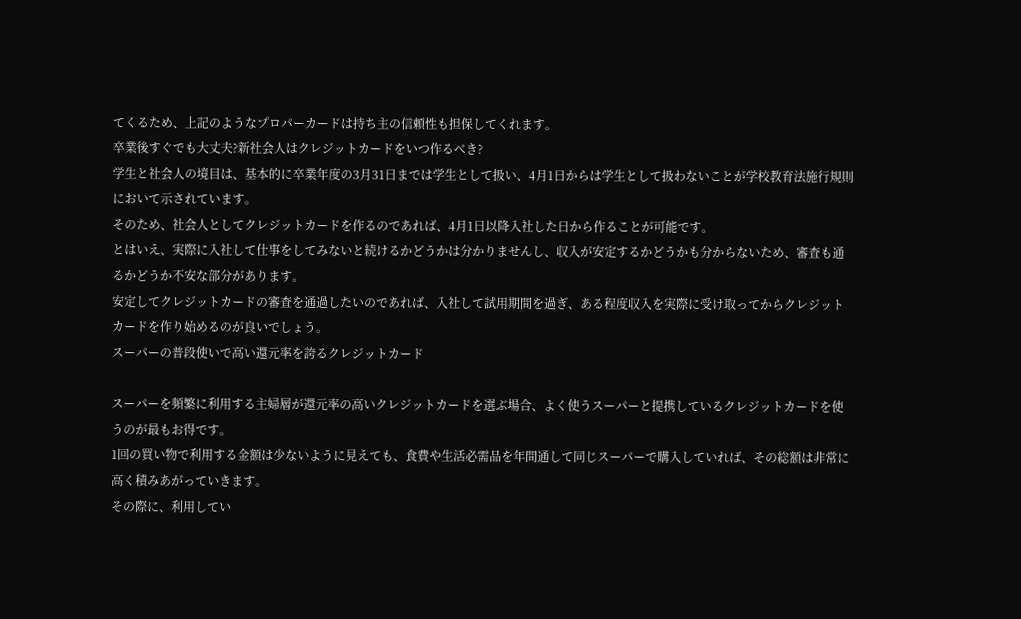てくるため、上記のようなプロパーカードは持ち主の信頼性も担保してくれます。
卒業後すぐでも大丈夫?新社会人はクレジットカードをいつ作るべき?
学生と社会人の境目は、基本的に卒業年度の3月31日までは学生として扱い、4月1日からは学生として扱わないことが学校教育法施行規則において示されています。
そのため、社会人としてクレジットカードを作るのであれば、4月1日以降入社した日から作ることが可能です。
とはいえ、実際に入社して仕事をしてみないと続けるかどうかは分かりませんし、収入が安定するかどうかも分からないため、審査も通るかどうか不安な部分があります。
安定してクレジットカードの審査を通過したいのであれば、入社して試用期間を過ぎ、ある程度収入を実際に受け取ってからクレジットカードを作り始めるのが良いでしょう。
スーパーの普段使いで高い還元率を誇るクレジットカード

スーパーを頻繁に利用する主婦層が還元率の高いクレジットカードを選ぶ場合、よく使うスーパーと提携しているクレジットカードを使うのが最もお得です。
1回の買い物で利用する金額は少ないように見えても、食費や生活必需品を年間通して同じスーパーで購入していれば、その総額は非常に高く積みあがっていきます。
その際に、利用してい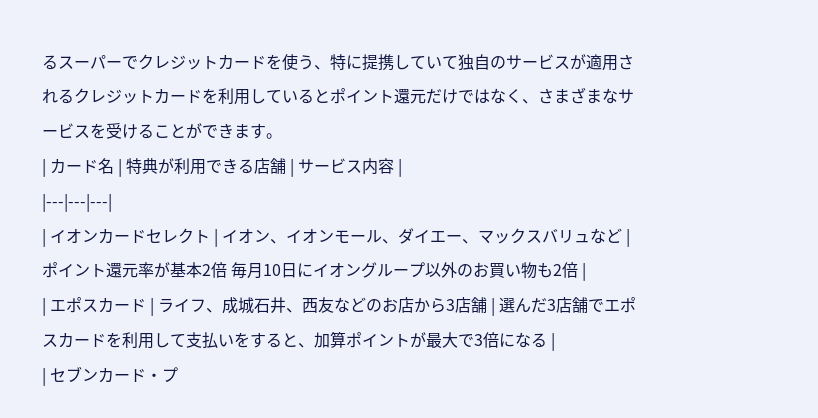るスーパーでクレジットカードを使う、特に提携していて独自のサービスが適用されるクレジットカードを利用しているとポイント還元だけではなく、さまざまなサービスを受けることができます。
| カード名 | 特典が利用できる店舗 | サービス内容 |
|---|---|---|
| イオンカードセレクト | イオン、イオンモール、ダイエー、マックスバリュなど | ポイント還元率が基本2倍 毎月10日にイオングループ以外のお買い物も2倍 |
| エポスカード | ライフ、成城石井、西友などのお店から3店舗 | 選んだ3店舗でエポスカードを利用して支払いをすると、加算ポイントが最大で3倍になる |
| セブンカード・プ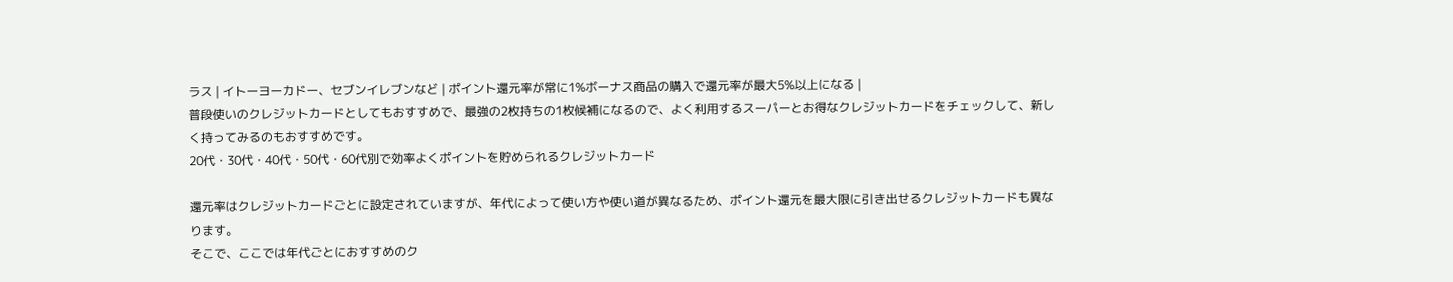ラス | イトーヨーカドー、セブンイレブンなど | ポイント還元率が常に1%ボーナス商品の購入で還元率が最大5%以上になる |
普段使いのクレジットカードとしてもおすすめで、最強の2枚持ちの1枚候補になるので、よく利用するスーパーとお得なクレジットカードをチェックして、新しく持ってみるのもおすすめです。
20代・30代・40代・50代・60代別で効率よくポイントを貯められるクレジットカード

還元率はクレジットカードごとに設定されていますが、年代によって使い方や使い道が異なるため、ポイント還元を最大限に引き出せるクレジットカードも異なります。
そこで、ここでは年代ごとにおすすめのク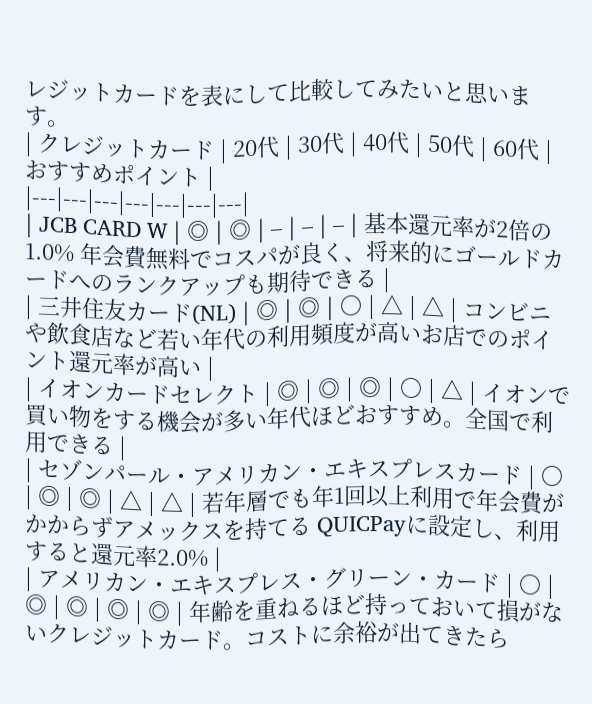レジットカードを表にして比較してみたいと思います。
| クレジットカード | 20代 | 30代 | 40代 | 50代 | 60代 | おすすめポイント |
|---|---|---|---|---|---|---|
| JCB CARD W | ◎ | ◎ | – | – | – | 基本還元率が2倍の1.0% 年会費無料でコスパが良く、将来的にゴールドカードへのランクアップも期待できる |
| 三井住友カード(NL) | ◎ | ◎ | 〇 | △ | △ | コンビニや飲食店など若い年代の利用頻度が高いお店でのポイント還元率が高い |
| イオンカードセレクト | ◎ | ◎ | ◎ | 〇 | △ | イオンで買い物をする機会が多い年代ほどおすすめ。全国で利用できる |
| セゾンパール・アメリカン・エキスプレスカード | 〇 | ◎ | ◎ | △ | △ | 若年層でも年1回以上利用で年会費がかからずアメックスを持てる QUICPayに設定し、利用すると還元率2.0% |
| アメリカン・エキスプレス・グリーン・カード | 〇 | ◎ | ◎ | ◎ | ◎ | 年齢を重ねるほど持っておいて損がないクレジットカード。コストに余裕が出てきたら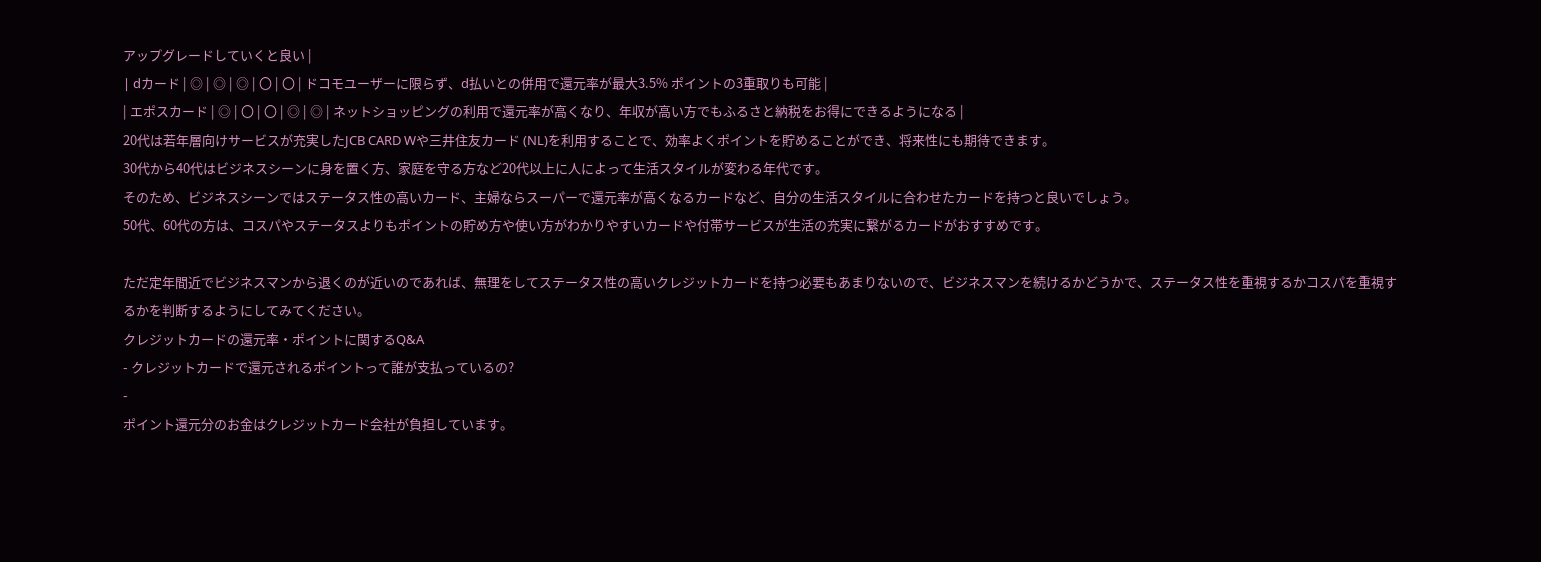アップグレードしていくと良い |
| dカード | ◎ | ◎ | ◎ | 〇 | 〇 | ドコモユーザーに限らず、d払いとの併用で還元率が最大3.5% ポイントの3重取りも可能 |
| エポスカード | ◎ | 〇 | 〇 | ◎ | ◎ | ネットショッピングの利用で還元率が高くなり、年収が高い方でもふるさと納税をお得にできるようになる |
20代は若年層向けサービスが充実したJCB CARD Wや三井住友カード (NL)を利用することで、効率よくポイントを貯めることができ、将来性にも期待できます。
30代から40代はビジネスシーンに身を置く方、家庭を守る方など20代以上に人によって生活スタイルが変わる年代です。
そのため、ビジネスシーンではステータス性の高いカード、主婦ならスーパーで還元率が高くなるカードなど、自分の生活スタイルに合わせたカードを持つと良いでしょう。
50代、60代の方は、コスパやステータスよりもポイントの貯め方や使い方がわかりやすいカードや付帯サービスが生活の充実に繋がるカードがおすすめです。

ただ定年間近でビジネスマンから退くのが近いのであれば、無理をしてステータス性の高いクレジットカードを持つ必要もあまりないので、ビジネスマンを続けるかどうかで、ステータス性を重視するかコスパを重視するかを判断するようにしてみてください。
クレジットカードの還元率・ポイントに関するQ&A
- クレジットカードで還元されるポイントって誰が支払っているの?
-
ポイント還元分のお金はクレジットカード会社が負担しています。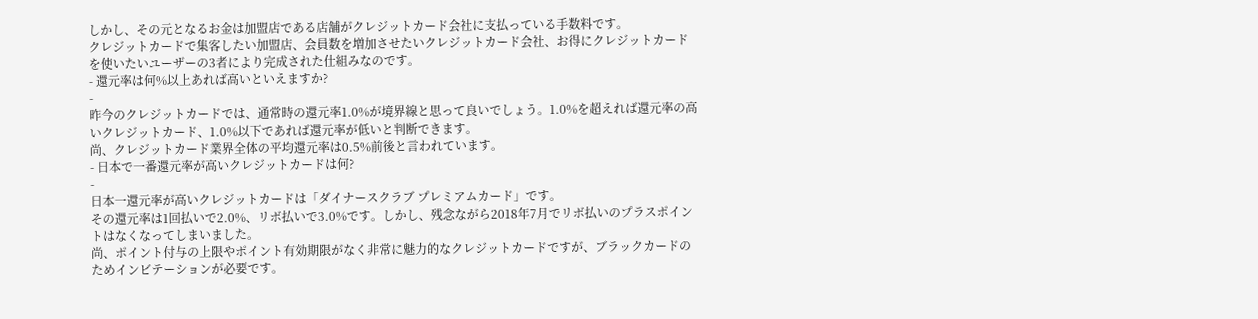しかし、その元となるお金は加盟店である店舗がクレジットカード会社に支払っている手数料です。
クレジットカードで集客したい加盟店、会員数を増加させたいクレジットカード会社、お得にクレジットカードを使いたいユーザーの3者により完成された仕組みなのです。
- 還元率は何%以上あれば高いといえますか?
-
昨今のクレジットカードでは、通常時の還元率1.0%が境界線と思って良いでしょう。1.0%を超えれば還元率の高いクレジットカード、1.0%以下であれば還元率が低いと判断できます。
尚、クレジットカード業界全体の平均還元率は0.5%前後と言われています。
- 日本で一番還元率が高いクレジットカードは何?
-
日本一還元率が高いクレジットカードは「ダイナースクラブ プレミアムカード」です。
その還元率は1回払いで2.0%、リボ払いで3.0%です。しかし、残念ながら2018年7月でリボ払いのプラスポイントはなくなってしまいました。
尚、ポイント付与の上限やポイント有効期限がなく非常に魅力的なクレジットカードですが、ブラックカードのためインビテーションが必要です。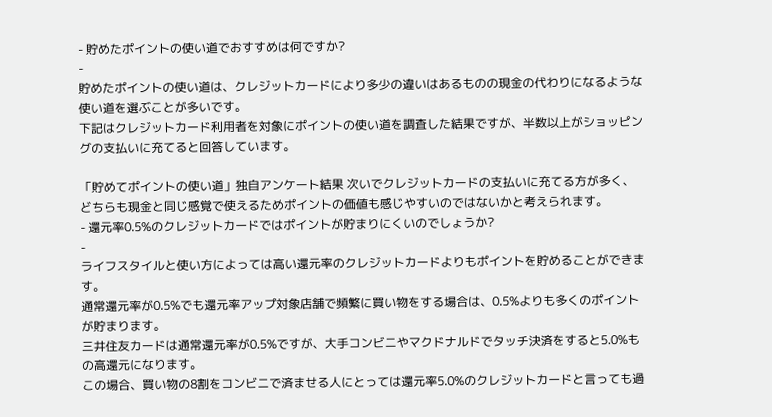- 貯めたポイントの使い道でおすすめは何ですか?
-
貯めたポイントの使い道は、クレジットカードにより多少の違いはあるものの現金の代わりになるような使い道を選ぶことが多いです。
下記はクレジットカード利用者を対象にポイントの使い道を調査した結果ですが、半数以上がショッピングの支払いに充てると回答しています。

「貯めてポイントの使い道」独自アンケート結果 次いでクレジットカードの支払いに充てる方が多く、どちらも現金と同じ感覚で使えるためポイントの価値も感じやすいのではないかと考えられます。
- 還元率0.5%のクレジットカードではポイントが貯まりにくいのでしょうか?
-
ライフスタイルと使い方によっては高い還元率のクレジットカードよりもポイントを貯めることができます。
通常還元率が0.5%でも還元率アップ対象店舗で頻繁に買い物をする場合は、0.5%よりも多くのポイントが貯まります。
三井住友カードは通常還元率が0.5%ですが、大手コンビニやマクドナルドでタッチ決済をすると5.0%もの高還元になります。
この場合、買い物の8割をコンビニで済ませる人にとっては還元率5.0%のクレジットカードと言っても過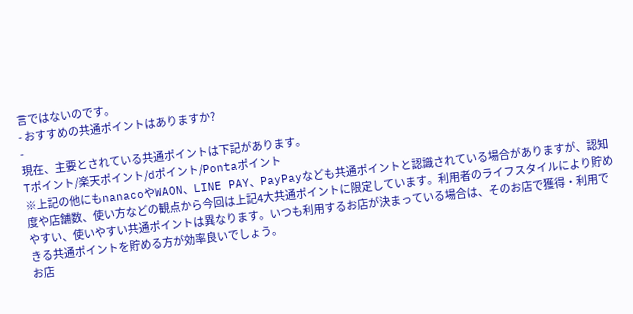言ではないのです。
- おすすめの共通ポイントはありますか?
-
現在、主要とされている共通ポイントは下記があります。
Tポイント/楽天ポイント/dポイント/Pontaポイント
※上記の他にもnanacoやWAON、LINE PAY、PayPayなども共通ポイントと認識されている場合がありますが、認知度や店舗数、使い方などの観点から今回は上記4大共通ポイントに限定しています。利用者のライフスタイルにより貯めやすい、使いやすい共通ポイントは異なります。いつも利用するお店が決まっている場合は、そのお店で獲得・利用できる共通ポイントを貯める方が効率良いでしょう。
お店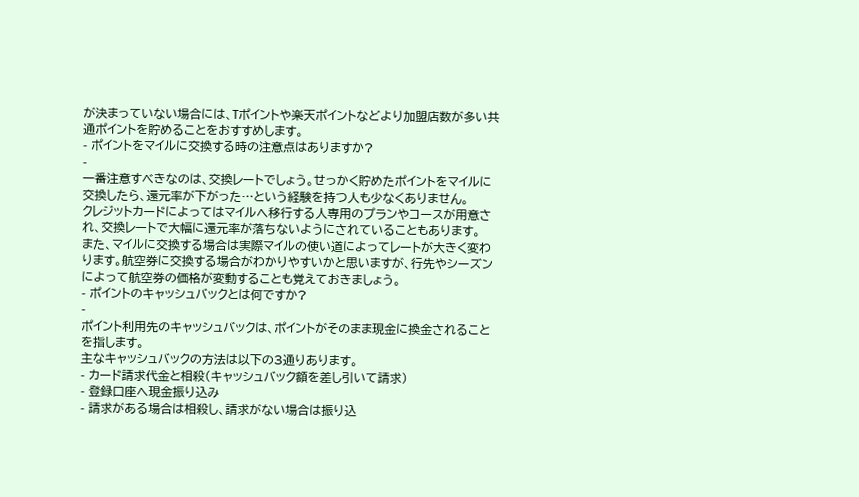が決まっていない場合には、Tポイントや楽天ポイントなどより加盟店数が多い共通ポイントを貯めることをおすすめします。
- ポイントをマイルに交換する時の注意点はありますか?
-
一番注意すべきなのは、交換レートでしょう。せっかく貯めたポイントをマイルに交換したら、還元率が下がった…という経験を持つ人も少なくありません。
クレジットカードによってはマイルへ移行する人専用のプランやコースが用意され、交換レートで大幅に還元率が落ちないようにされていることもあります。
また、マイルに交換する場合は実際マイルの使い道によってレートが大きく変わります。航空券に交換する場合がわかりやすいかと思いますが、行先やシーズンによって航空券の価格が変動することも覚えておきましょう。
- ポイントのキャッシュバックとは何ですか?
-
ポイント利用先のキャッシュバックは、ポイントがそのまま現金に換金されることを指します。
主なキャッシュバックの方法は以下の3通りあります。
- カード請求代金と相殺(キャッシュバック額を差し引いて請求)
- 登録口座へ現金振り込み
- 請求がある場合は相殺し、請求がない場合は振り込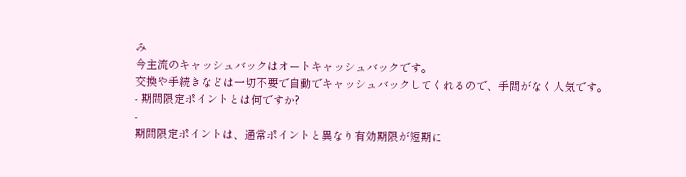み
今主流のキャッシュバックはオートキャッシュバックです。
交換や手続きなどは一切不要で自動でキャッシュバックしてくれるので、手間がなく人気です。
- 期間限定ポイントとは何ですか?
-
期間限定ポイントは、通常ポイントと異なり有効期限が短期に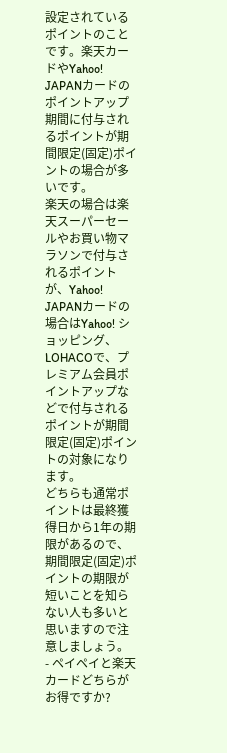設定されているポイントのことです。楽天カードやYahoo! JAPANカードのポイントアップ期間に付与されるポイントが期間限定(固定)ポイントの場合が多いです。
楽天の場合は楽天スーパーセールやお買い物マラソンで付与されるポイントが、Yahoo! JAPANカードの場合はYahoo! ショッピング、LOHACOで、プレミアム会員ポイントアップなどで付与されるポイントが期間限定(固定)ポイントの対象になります。
どちらも通常ポイントは最終獲得日から1年の期限があるので、期間限定(固定)ポイントの期限が短いことを知らない人も多いと思いますので注意しましょう。
- ペイペイと楽天カードどちらがお得ですか?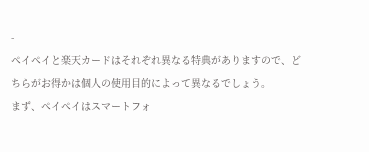-
ペイペイと楽天カードはそれぞれ異なる特典がありますので、どちらがお得かは個人の使用目的によって異なるでしょう。
まず、ペイペイはスマートフォ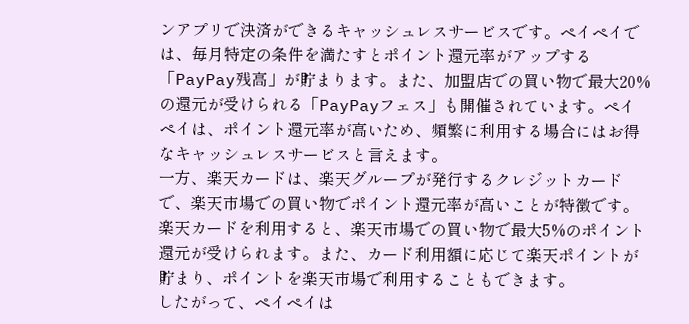ンアプリで決済ができるキャッシュレスサービスです。ペイペイでは、毎月特定の条件を満たすとポイント還元率がアップする「PayPay残高」が貯まります。また、加盟店での買い物で最大20%の還元が受けられる「PayPayフェス」も開催されています。ペイペイは、ポイント還元率が高いため、頻繁に利用する場合にはお得なキャッシュレスサービスと言えます。
一方、楽天カードは、楽天グループが発行するクレジットカードで、楽天市場での買い物でポイント還元率が高いことが特徴です。楽天カードを利用すると、楽天市場での買い物で最大5%のポイント還元が受けられます。また、カード利用額に応じて楽天ポイントが貯まり、ポイントを楽天市場で利用することもできます。
したがって、ペイペイは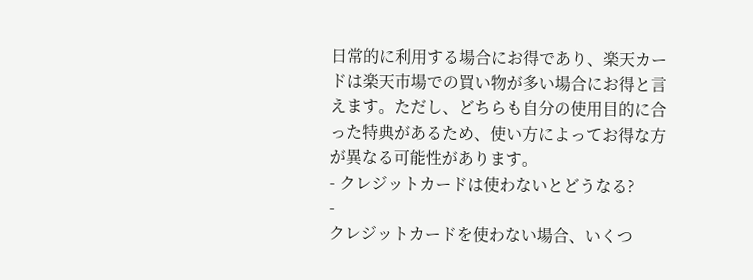日常的に利用する場合にお得であり、楽天カードは楽天市場での買い物が多い場合にお得と言えます。ただし、どちらも自分の使用目的に合った特典があるため、使い方によってお得な方が異なる可能性があります。
- クレジットカードは使わないとどうなる?
-
クレジットカードを使わない場合、いくつ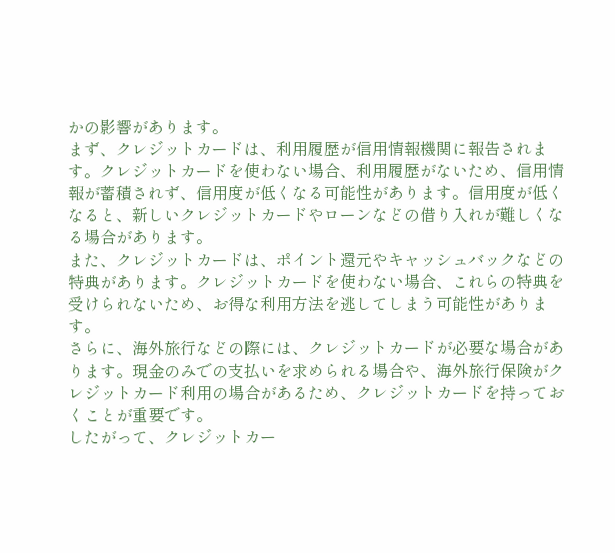かの影響があります。
まず、クレジットカードは、利用履歴が信用情報機関に報告されます。クレジットカードを使わない場合、利用履歴がないため、信用情報が蓄積されず、信用度が低くなる可能性があります。信用度が低くなると、新しいクレジットカードやローンなどの借り入れが難しくなる場合があります。
また、クレジットカードは、ポイント還元やキャッシュバックなどの特典があります。クレジットカードを使わない場合、これらの特典を受けられないため、お得な利用方法を逃してしまう可能性があります。
さらに、海外旅行などの際には、クレジットカードが必要な場合があります。現金のみでの支払いを求められる場合や、海外旅行保険がクレジットカード利用の場合があるため、クレジットカードを持っておくことが重要です。
したがって、クレジットカー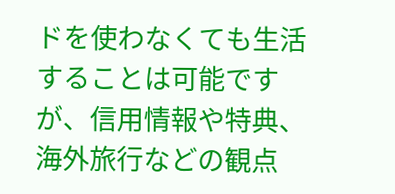ドを使わなくても生活することは可能ですが、信用情報や特典、海外旅行などの観点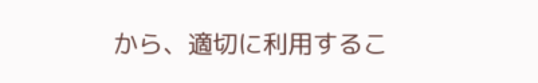から、適切に利用するこ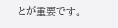とが重要です。